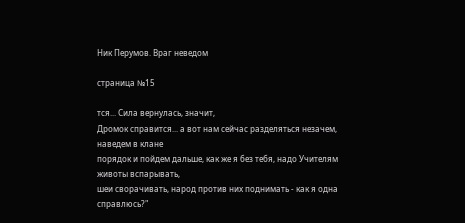Ник Перумов. Враг неведом

страница №15

тся... Сила вернулась, значит,
Дромок справится... а вот нам сейчас разделяться незачем, наведем в клане
порядок и пойдем дальше, как же я без тебя, надо Учителям животы вспарывать,
шеи сворачивать, народ против них поднимать - как я одна справлюсь?"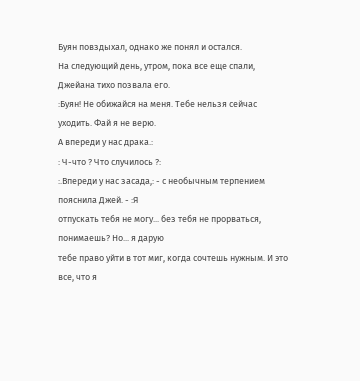Буян повздыхал, однако же понял и остался.
На следующий день, утром, пока все еще спали, Джейана тихо позвала его.
:Буян! Не обижайся на меня. Тебе нельзя сейчас уходить. Фай я не верю.
А впереди у нас драка.:
: Ч-что ? Что случилось ?:
:.Впереди у нас засада,: - с необычным терпением пояснила Джей. - :Я
отпускать тебя не могу... без тебя не прорваться, понимаешь? Но... я дарую
тебе право уйти в тот миг, когда сочтешь нужным. И это все, что я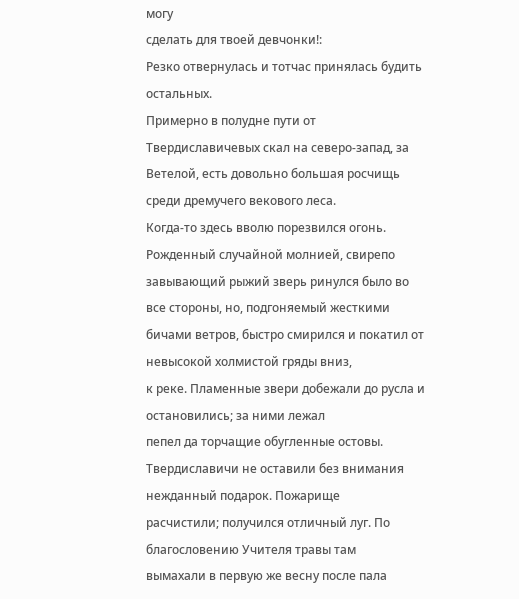могу
сделать для твоей девчонки!:
Резко отвернулась и тотчас принялась будить остальных.
Примерно в полудне пути от Твердиславичевых скал на северо-запад, за
Ветелой, есть довольно большая росчищь среди дремучего векового леса.
Когда-то здесь вволю порезвился огонь. Рожденный случайной молнией, свирепо
завывающий рыжий зверь ринулся было во все стороны, но, подгоняемый жесткими
бичами ветров, быстро смирился и покатил от невысокой холмистой гряды вниз,
к реке. Пламенные звери добежали до русла и остановились; за ними лежал
пепел да торчащие обугленные остовы.
Твердиславичи не оставили без внимания нежданный подарок. Пожарище
расчистили; получился отличный луг. По благословению Учителя травы там
вымахали в первую же весну после пала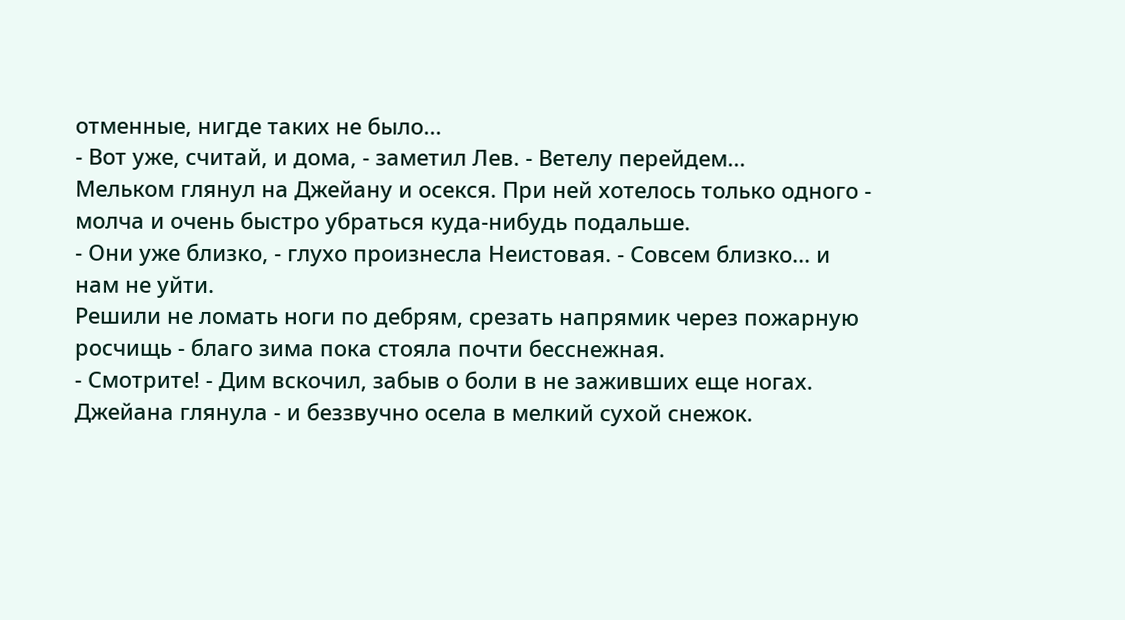отменные, нигде таких не было...
- Вот уже, считай, и дома, - заметил Лев. - Ветелу перейдем...
Мельком глянул на Джейану и осекся. При ней хотелось только одного -
молча и очень быстро убраться куда-нибудь подальше.
- Они уже близко, - глухо произнесла Неистовая. - Совсем близко... и
нам не уйти.
Решили не ломать ноги по дебрям, срезать напрямик через пожарную
росчищь - благо зима пока стояла почти бесснежная.
- Смотрите! - Дим вскочил, забыв о боли в не заживших еще ногах.
Джейана глянула - и беззвучно осела в мелкий сухой снежок.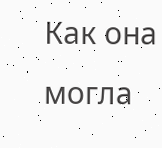Как она
могла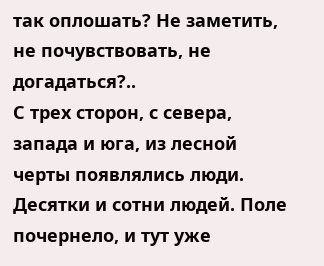так оплошать? Не заметить, не почувствовать, не догадаться?..
С трех сторон, с севера, запада и юга, из лесной черты появлялись люди.
Десятки и сотни людей. Поле почернело, и тут уже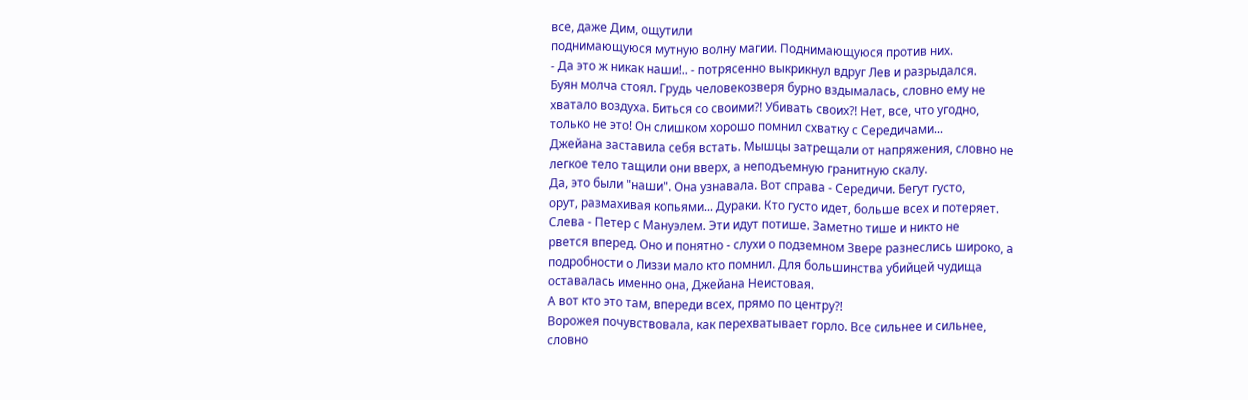все, даже Дим, ощутили
поднимающуюся мутную волну магии. Поднимающуюся против них.
- Да это ж никак наши!.. - потрясенно выкрикнул вдруг Лев и разрыдался.
Буян молча стоял. Грудь человекозверя бурно вздымалась, словно ему не
хватало воздуха. Биться со своими?! Убивать своих?! Нет, все, что угодно,
только не это! Он слишком хорошо помнил схватку с Середичами...
Джейана заставила себя встать. Мышцы затрещали от напряжения, словно не
легкое тело тащили они вверх, а неподъемную гранитную скалу.
Да, это были "наши". Она узнавала. Вот справа - Середичи. Бегут густо,
орут, размахивая копьями... Дураки. Кто густо идет, больше всех и потеряет.
Слева - Петер с Мануэлем. Эти идут потише. Заметно тише и никто не
рвется вперед. Оно и понятно - слухи о подземном Звере разнеслись широко, а
подробности о Лиззи мало кто помнил. Для большинства убийцей чудища
оставалась именно она, Джейана Неистовая.
А вот кто это там, впереди всех, прямо по центру?!
Ворожея почувствовала, как перехватывает горло. Все сильнее и сильнее,
словно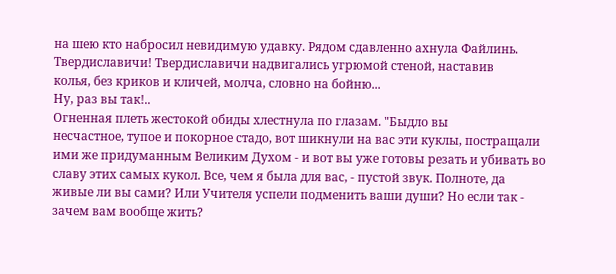на шею кто набросил невидимую удавку. Рядом сдавленно ахнула Файлинь.
Твердиславичи! Твердиславичи надвигались угрюмой стеной, наставив
колья, без криков и кличей, молча, словно на бойню...
Ну, раз вы так!..
Огненная плеть жестокой обиды хлестнула по глазам. "Быдло вы
несчастное, тупое и покорное стадо, вот шикнули на вас эти куклы, постращали
ими же придуманным Великим Духом - и вот вы уже готовы резать и убивать во
славу этих самых кукол. Все, чем я была для вас, - пустой звук. Полноте, да
живые ли вы сами? Или Учителя успели подменить ваши души? Но если так -
зачем вам вообще жить?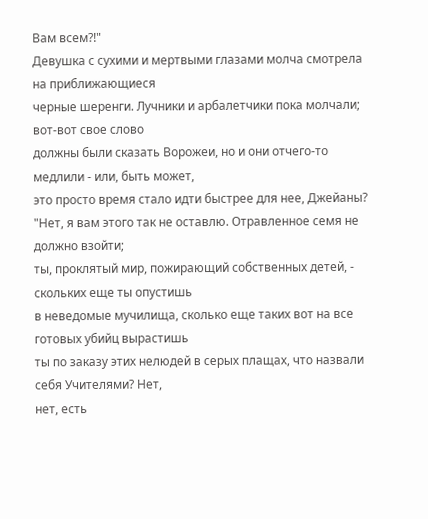Вам всем?!"
Девушка с сухими и мертвыми глазами молча смотрела на приближающиеся
черные шеренги. Лучники и арбалетчики пока молчали; вот-вот свое слово
должны были сказать Ворожеи, но и они отчего-то медлили - или, быть может,
это просто время стало идти быстрее для нее, Джейаны?
"Нет, я вам этого так не оставлю. Отравленное семя не должно взойти;
ты, проклятый мир, пожирающий собственных детей, - скольких еще ты опустишь
в неведомые мучилища, сколько еще таких вот на все готовых убийц вырастишь
ты по заказу этих нелюдей в серых плащах, что назвали себя Учителями? Нет,
нет, есть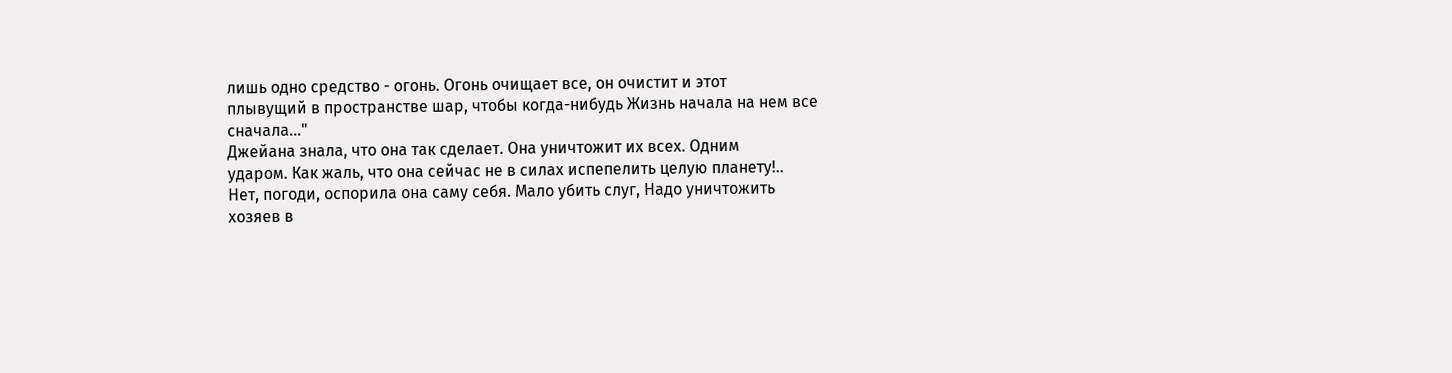лишь одно средство - огонь. Огонь очищает все, он очистит и этот
плывущий в пространстве шар, чтобы когда-нибудь Жизнь начала на нем все
сначала..."
Джейана знала, что она так сделает. Она уничтожит их всех. Одним
ударом. Как жаль, что она сейчас не в силах испепелить целую планету!..
Нет, погоди, оспорила она саму себя. Мало убить слуг, Надо уничтожить
хозяев в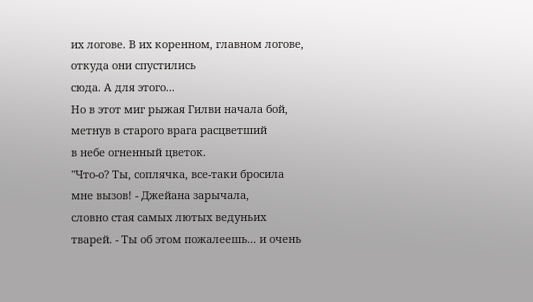их логове. В их коренном, главном логове, откуда они спустились
сюда. А для этого...
Но в этот миг рыжая Гилви начала бой, метнув в старого врага расцветший
в небе огненный цветок.
"Что-о? Ты, соплячка, все-таки бросила мне вызов! - Джейана зарычала,
словно стая самых лютых ведуньих тварей. - Ты об этом пожалеешь... и очень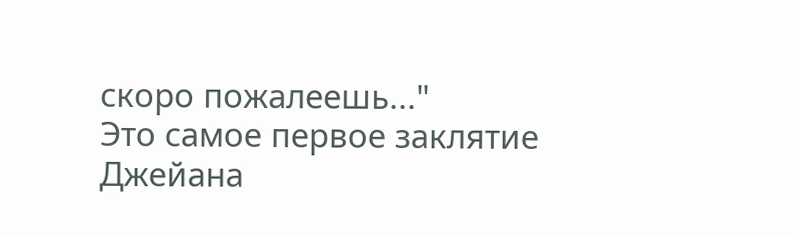скоро пожалеешь..."
Это самое первое заклятие Джейана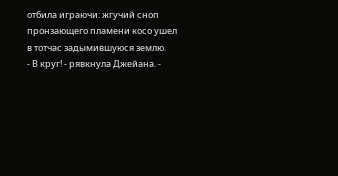отбила играючи: жгучий сноп
пронзающего пламени косо ушел в тотчас задымившуюся землю.
- В круг! - рявкнула Джейана. -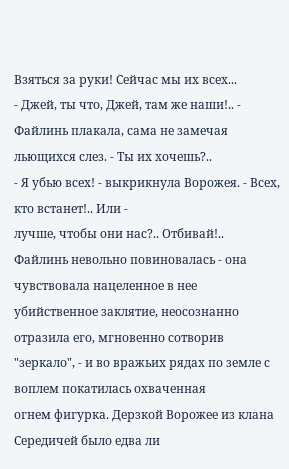Взяться за руки! Сейчас мы их всех...
- Джей, ты что, Джей, там же наши!.. - Файлинь плакала, сама не замечая
льющихся слез. - Ты их хочешь?..
- Я убью всех! - выкрикнула Ворожея. - Всех, кто встанет!.. Или -
лучше, чтобы они нас?.. Отбивай!..
Файлинь невольно повиновалась - она чувствовала нацеленное в нее
убийственное заклятие, неосознанно отразила его, мгновенно сотворив
"зеркало", - и во вражьих рядах по земле с воплем покатилась охваченная
огнем фигурка. Дерзкой Ворожее из клана Середичей было едва ли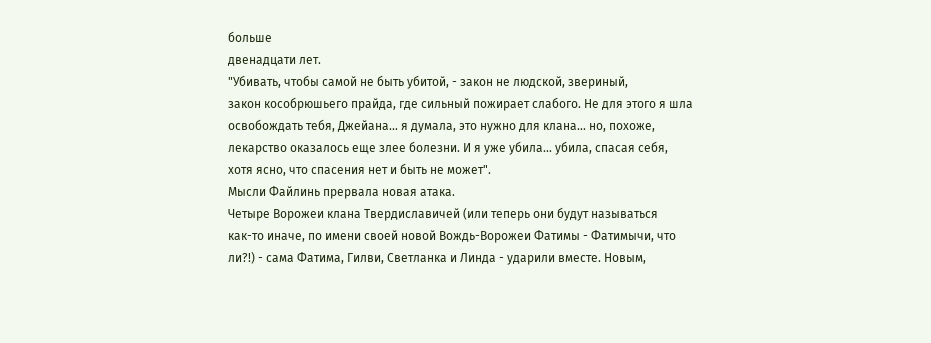больше
двенадцати лет.
"Убивать, чтобы самой не быть убитой, - закон не людской, звериный,
закон кособрюшьего прайда, где сильный пожирает слабого. Не для этого я шла
освобождать тебя, Джейана... я думала, это нужно для клана... но, похоже,
лекарство оказалось еще злее болезни. И я уже убила... убила, спасая себя,
хотя ясно, что спасения нет и быть не может".
Мысли Файлинь прервала новая атака.
Четыре Ворожеи клана Твердиславичей (или теперь они будут называться
как-то иначе, по имени своей новой Вождь-Ворожеи Фатимы - Фатимычи, что
ли?!) - сама Фатима, Гилви, Светланка и Линда - ударили вместе. Новым,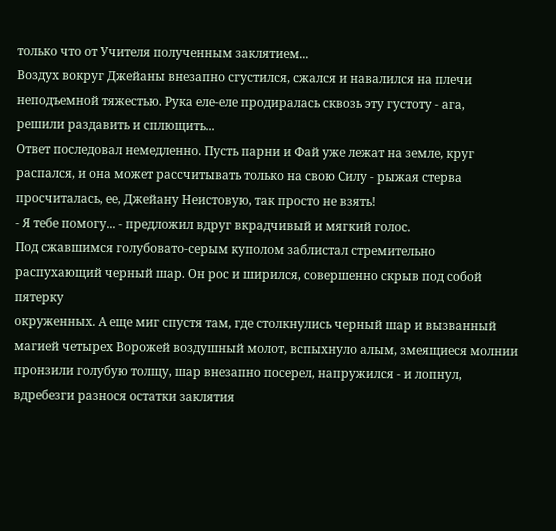только что от Учителя полученным заклятием...
Воздух вокруг Джейаны внезапно сгустился, сжался и навалился на плечи
неподъемной тяжестью. Рука еле-еле продиралась сквозь эту густоту - ага,
решили раздавить и сплющить...
Ответ последовал немедленно. Пусть парни и Фай уже лежат на земле, круг
распался, и она может рассчитывать только на свою Силу - рыжая стерва
просчиталась, ее, Джейану Неистовую, так просто не взять!
- Я тебе помогу... - предложил вдруг вкрадчивый и мягкий голос.
Под сжавшимся голубовато-серым куполом заблистал стремительно
распухающий черный шар. Он рос и ширился, совершенно скрыв под собой пятерку
окруженных. А еще миг спустя там, где столкнулись черный шар и вызванный
магией четырех Ворожей воздушный молот, вспыхнуло алым, змеящиеся молнии
пронзили голубую толщу, шар внезапно посерел, напружился - и лопнул,
вдребезги разнося остатки заклятия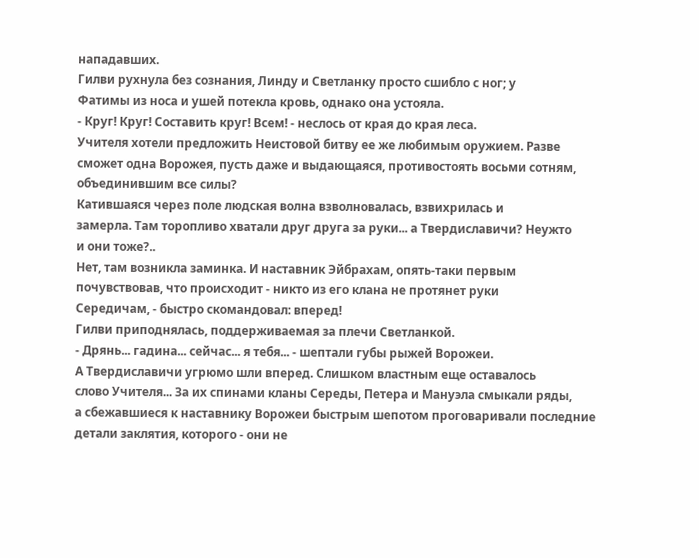нападавших.
Гилви рухнула без сознания, Линду и Светланку просто сшибло с ног; у
Фатимы из носа и ушей потекла кровь, однако она устояла.
- Круг! Круг! Составить круг! Всем! - неслось от края до края леса.
Учителя хотели предложить Неистовой битву ее же любимым оружием. Разве
сможет одна Ворожея, пусть даже и выдающаяся, противостоять восьми сотням,
объединившим все силы?
Катившаяся через поле людская волна взволновалась, взвихрилась и
замерла. Там торопливо хватали друг друга за руки... а Твердиславичи? Неужто
и они тоже?..
Нет, там возникла заминка. И наставник Эйбрахам, опять-таки первым
почувствовав, что происходит - никто из его клана не протянет руки
Середичам, - быстро скомандовал: вперед!
Гилви приподнялась, поддерживаемая за плечи Светланкой.
- Дрянь... гадина... сейчас... я тебя... - шептали губы рыжей Ворожеи.
А Твердиславичи угрюмо шли вперед. Слишком властным еще оставалось
слово Учителя... За их спинами кланы Середы, Петера и Мануэла смыкали ряды,
а сбежавшиеся к наставнику Ворожеи быстрым шепотом проговаривали последние
детали заклятия, которого - они не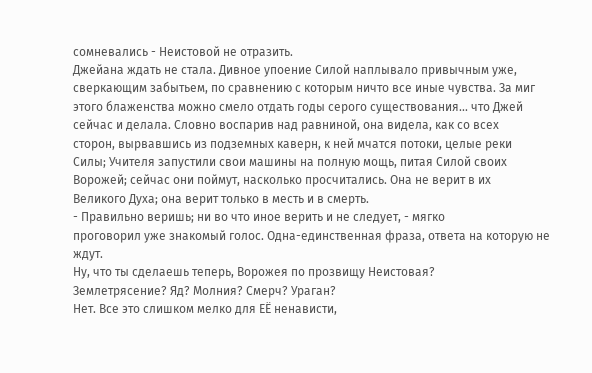сомневались - Неистовой не отразить.
Джейана ждать не стала. Дивное упоение Силой наплывало привычным уже,
сверкающим забытьем, по сравнению с которым ничто все иные чувства. За миг
этого блаженства можно смело отдать годы серого существования... что Джей
сейчас и делала. Словно воспарив над равниной, она видела, как со всех
сторон, вырвавшись из подземных каверн, к ней мчатся потоки, целые реки
Силы; Учителя запустили свои машины на полную мощь, питая Силой своих
Ворожей; сейчас они поймут, насколько просчитались. Она не верит в их
Великого Духа; она верит только в месть и в смерть.
- Правильно веришь; ни во что иное верить и не следует, - мягко
проговорил уже знакомый голос. Одна-единственная фраза, ответа на которую не
ждут.
Ну, что ты сделаешь теперь, Ворожея по прозвищу Неистовая?
Землетрясение? Яд? Молния? Смерч? Ураган?
Нет. Все это слишком мелко для ЕЁ ненависти,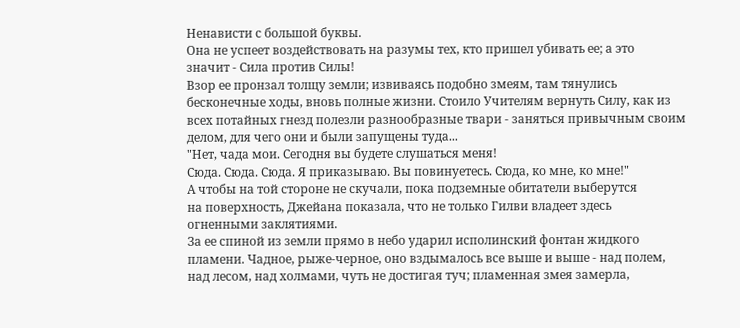Ненависти с большой буквы.
Она не успеет воздействовать на разумы тех, кто пришел убивать ее; а это
значит - Сила против Силы!
Взор ее пронзал толщу земли; извиваясь подобно змеям, там тянулись
бесконечные ходы, вновь полные жизни. Стоило Учителям вернуть Силу, как из
всех потайных гнезд полезли разнообразные твари - заняться привычным своим
делом, для чего они и были запущены туда...
"Нет, чада мои. Сегодня вы будете слушаться меня!
Сюда. Сюда. Сюда. Я приказываю. Вы повинуетесь. Сюда, ко мне, ко мне!"
А чтобы на той стороне не скучали, пока подземные обитатели выберутся
на поверхность, Джейана показала, что не только Гилви владеет здесь
огненными заклятиями.
За ее спиной из земли прямо в небо ударил исполинский фонтан жидкого
пламени. Чадное, рыже-черное, оно вздымалось все выше и выше - над полем,
над лесом, над холмами, чуть не достигая туч; пламенная змея замерла,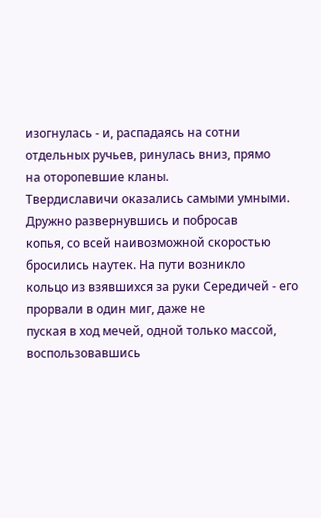изогнулась - и, распадаясь на сотни отдельных ручьев, ринулась вниз, прямо
на оторопевшие кланы.
Твердиславичи оказались самыми умными. Дружно развернувшись и побросав
копья, со всей наивозможной скоростью бросились наутек. На пути возникло
кольцо из взявшихся за руки Середичей - его прорвали в один миг, даже не
пуская в ход мечей, одной только массой, воспользовавшись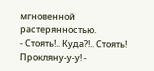мгновенной
растерянностью.
- Стоять!.. Куда?!.. Стоять! Прокляну-у-у! -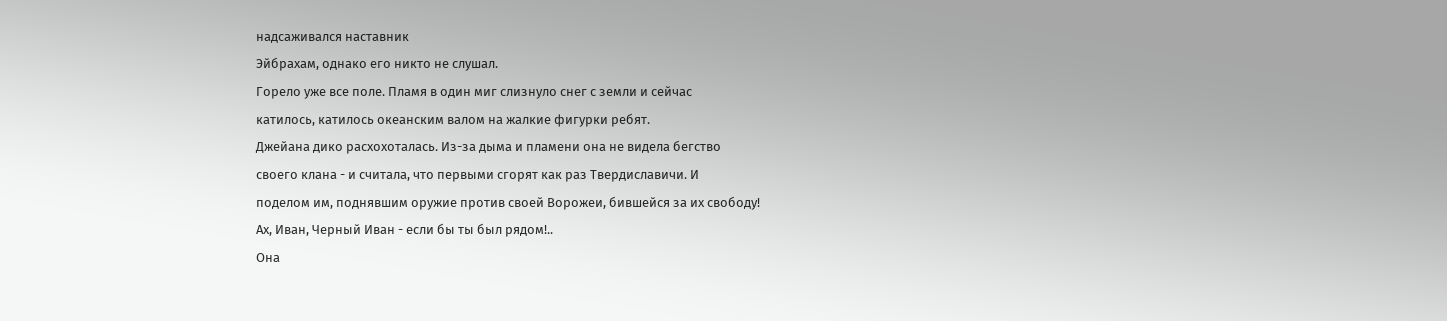надсаживался наставник
Эйбрахам, однако его никто не слушал.
Горело уже все поле. Пламя в один миг слизнуло снег с земли и сейчас
катилось, катилось океанским валом на жалкие фигурки ребят.
Джейана дико расхохоталась. Из-за дыма и пламени она не видела бегство
своего клана - и считала, что первыми сгорят как раз Твердиславичи. И
поделом им, поднявшим оружие против своей Ворожеи, бившейся за их свободу!
Ах, Иван, Черный Иван - если бы ты был рядом!..
Она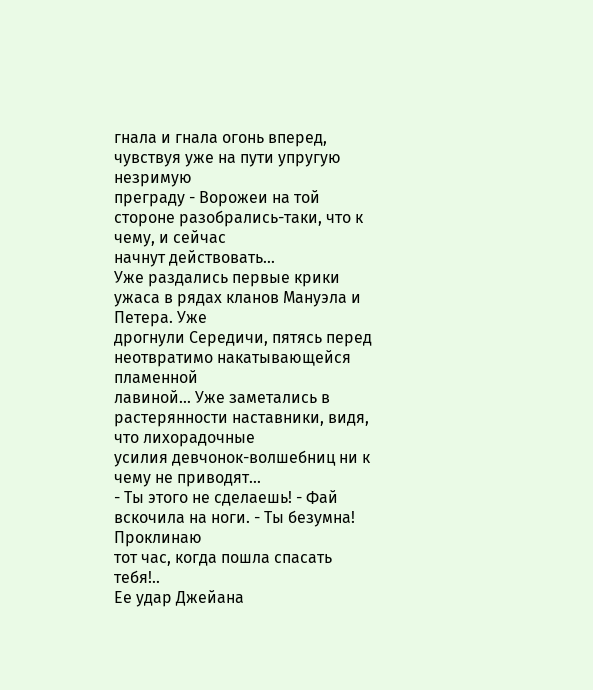гнала и гнала огонь вперед, чувствуя уже на пути упругую незримую
преграду - Ворожеи на той стороне разобрались-таки, что к чему, и сейчас
начнут действовать...
Уже раздались первые крики ужаса в рядах кланов Мануэла и Петера. Уже
дрогнули Середичи, пятясь перед неотвратимо накатывающейся пламенной
лавиной... Уже заметались в растерянности наставники, видя, что лихорадочные
усилия девчонок-волшебниц ни к чему не приводят...
- Ты этого не сделаешь! - Фай вскочила на ноги. - Ты безумна! Проклинаю
тот час, когда пошла спасать тебя!..
Ее удар Джейана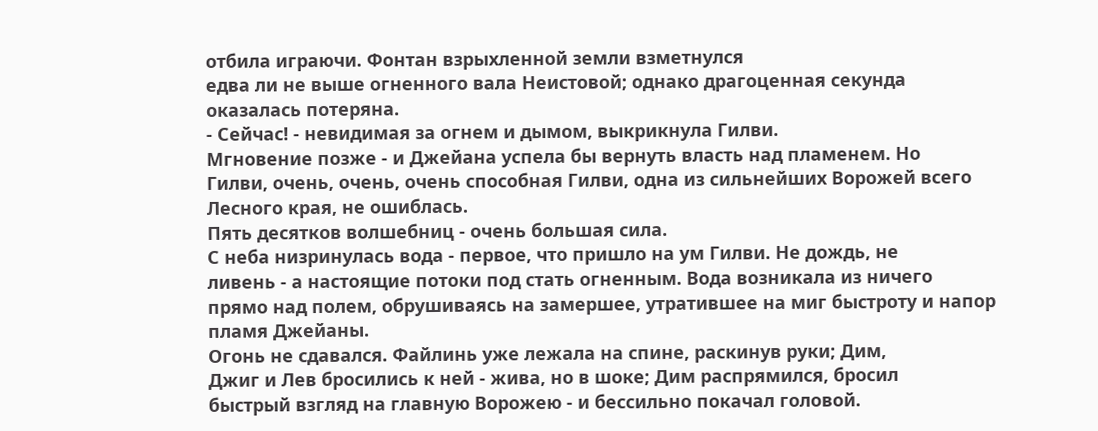отбила играючи. Фонтан взрыхленной земли взметнулся
едва ли не выше огненного вала Неистовой; однако драгоценная секунда
оказалась потеряна.
- Сейчас! - невидимая за огнем и дымом, выкрикнула Гилви.
Мгновение позже - и Джейана успела бы вернуть власть над пламенем. Но
Гилви, очень, очень, очень способная Гилви, одна из сильнейших Ворожей всего
Лесного края, не ошиблась.
Пять десятков волшебниц - очень большая сила.
С неба низринулась вода - первое, что пришло на ум Гилви. Не дождь, не
ливень - а настоящие потоки под стать огненным. Вода возникала из ничего
прямо над полем, обрушиваясь на замершее, утратившее на миг быстроту и напор
пламя Джейаны.
Огонь не сдавался. Файлинь уже лежала на спине, раскинув руки; Дим,
Джиг и Лев бросились к ней - жива, но в шоке; Дим распрямился, бросил
быстрый взгляд на главную Ворожею - и бессильно покачал головой.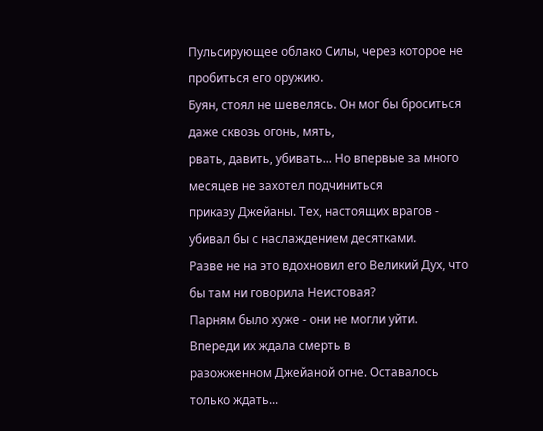Пульсирующее облако Силы, через которое не пробиться его оружию.
Буян, стоял не шевелясь. Он мог бы броситься даже сквозь огонь, мять,
рвать, давить, убивать... Но впервые за много месяцев не захотел подчиниться
приказу Джейаны. Тех, настоящих врагов - убивал бы с наслаждением десятками.
Разве не на это вдохновил его Великий Дух, что бы там ни говорила Неистовая?
Парням было хуже - они не могли уйти. Впереди их ждала смерть в
разожженном Джейаной огне. Оставалось только ждать...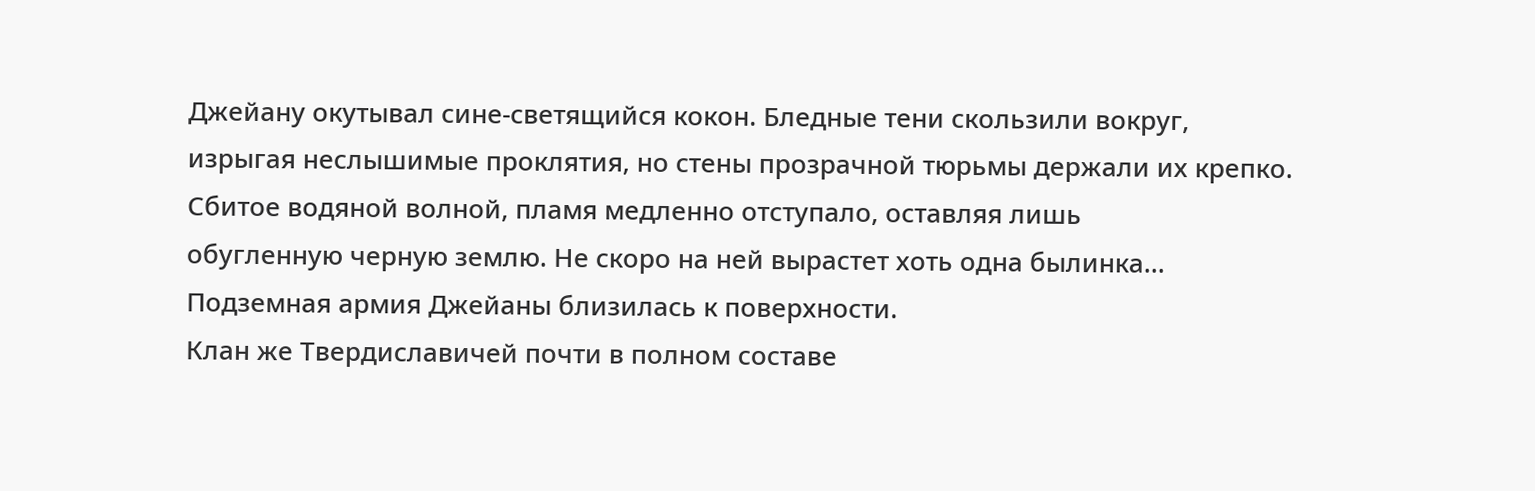Джейану окутывал сине-светящийся кокон. Бледные тени скользили вокруг,
изрыгая неслышимые проклятия, но стены прозрачной тюрьмы держали их крепко.
Сбитое водяной волной, пламя медленно отступало, оставляя лишь
обугленную черную землю. Не скоро на ней вырастет хоть одна былинка...
Подземная армия Джейаны близилась к поверхности.
Клан же Твердиславичей почти в полном составе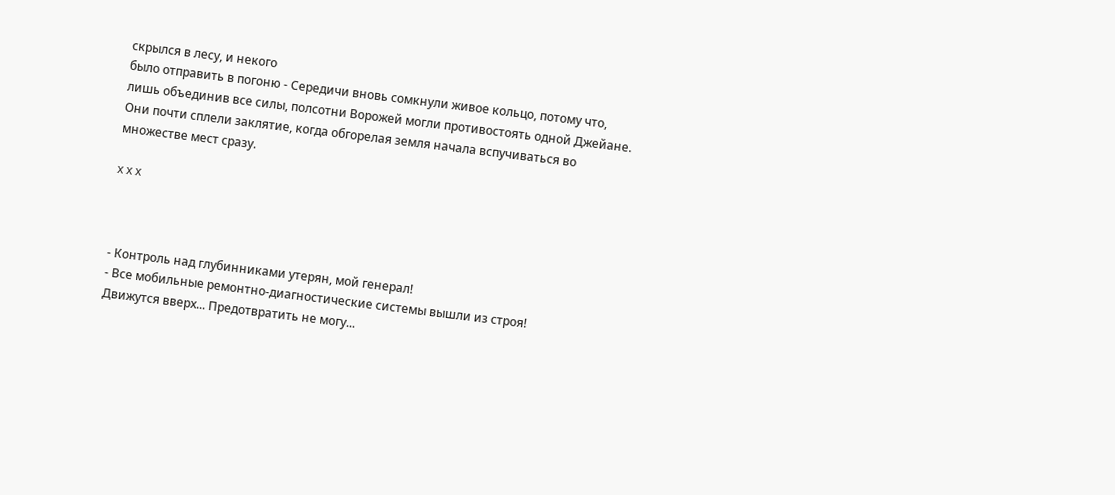скрылся в лесу, и некого
было отправить в погоню - Середичи вновь сомкнули живое кольцо, потому что,
лишь объединив все силы, полсотни Ворожей могли противостоять одной Джейане.
Они почти сплели заклятие, когда обгорелая земля начала вспучиваться во
множестве мест сразу.

x x x



- Контроль над глубинниками утерян, мой генерал!
- Все мобильные ремонтно-диагностические системы вышли из строя!
Движутся вверх... Предотвратить не могу...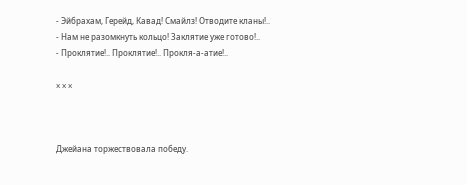- Эйбрахам, Герейд, Кавад! Смайлз! Отводите кланы!..
- Нам не разомкнуть кольцо! Заклятие уже готово!..
- Проклятие!.. Проклятие!.. Прокля-а-атие!..

x x x



Джейана торжествовала победу.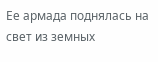Ее армада поднялась на свет из земных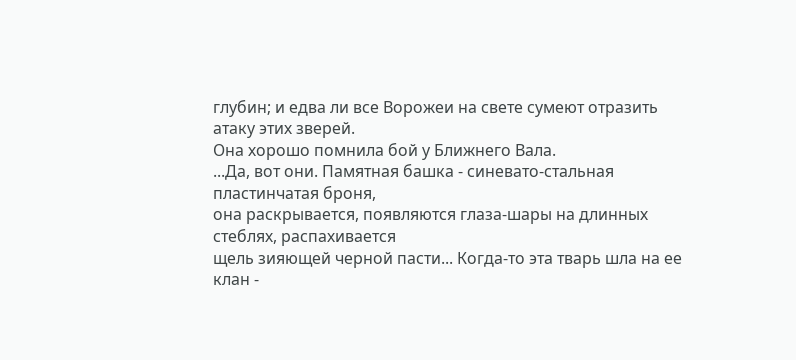глубин; и едва ли все Ворожеи на свете сумеют отразить атаку этих зверей.
Она хорошо помнила бой у Ближнего Вала.
...Да, вот они. Памятная башка - синевато-стальная пластинчатая броня,
она раскрывается, появляются глаза-шары на длинных стеблях, распахивается
щель зияющей черной пасти... Когда-то эта тварь шла на ее клан -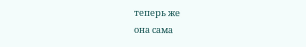теперь же
она сама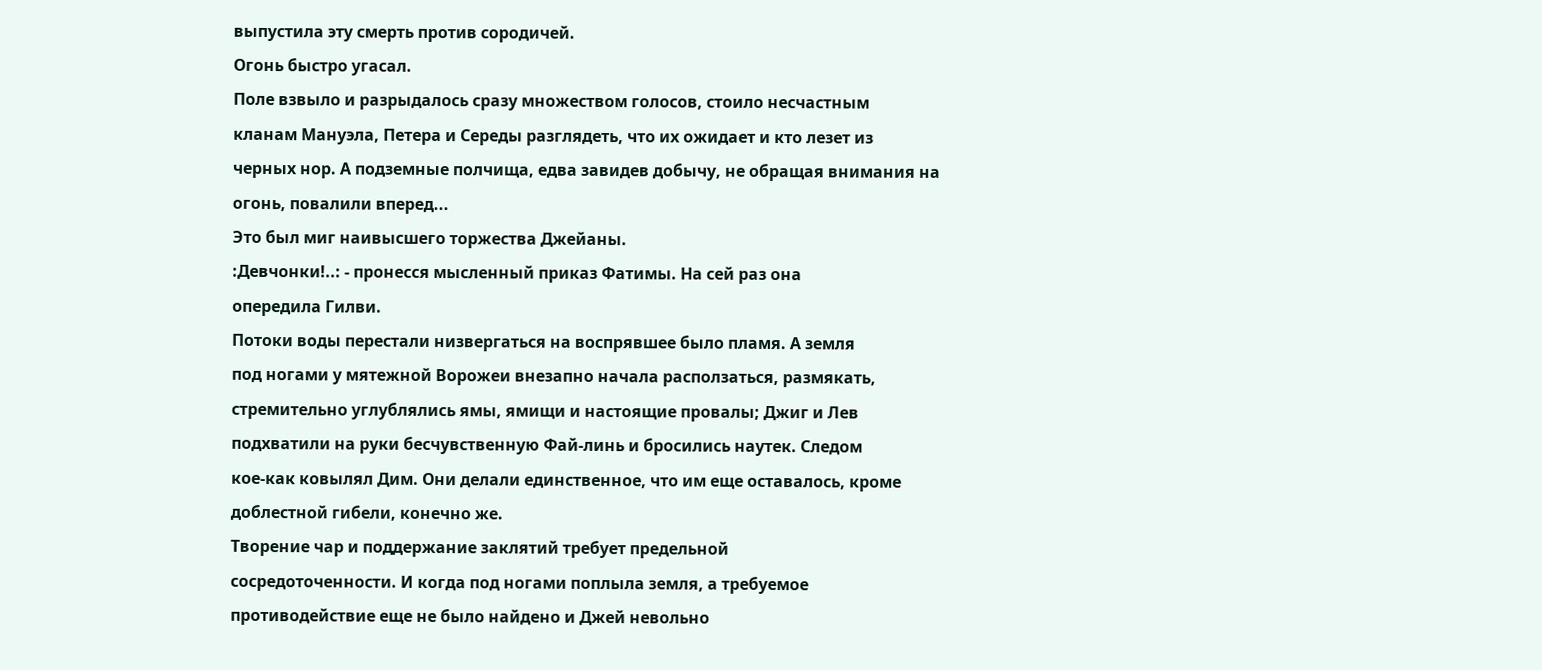выпустила эту смерть против сородичей.
Огонь быстро угасал.
Поле взвыло и разрыдалось сразу множеством голосов, стоило несчастным
кланам Мануэла, Петера и Середы разглядеть, что их ожидает и кто лезет из
черных нор. А подземные полчища, едва завидев добычу, не обращая внимания на
огонь, повалили вперед...
Это был миг наивысшего торжества Джейаны.
:Девчонки!..: - пронесся мысленный приказ Фатимы. На сей раз она
опередила Гилви.
Потоки воды перестали низвергаться на воспрявшее было пламя. А земля
под ногами у мятежной Ворожеи внезапно начала расползаться, размякать,
стремительно углублялись ямы, ямищи и настоящие провалы; Джиг и Лев
подхватили на руки бесчувственную Фай-линь и бросились наутек. Следом
кое-как ковылял Дим. Они делали единственное, что им еще оставалось, кроме
доблестной гибели, конечно же.
Творение чар и поддержание заклятий требует предельной
сосредоточенности. И когда под ногами поплыла земля, а требуемое
противодействие еще не было найдено и Джей невольно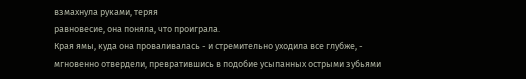взмахнула руками, теряя
равновесие, она поняла, что проиграла.
Края ямы, куда она проваливалась - и стремительно уходила все глубже, -
мгновенно отвердели, превратившись в подобие усыпанных острыми зубьями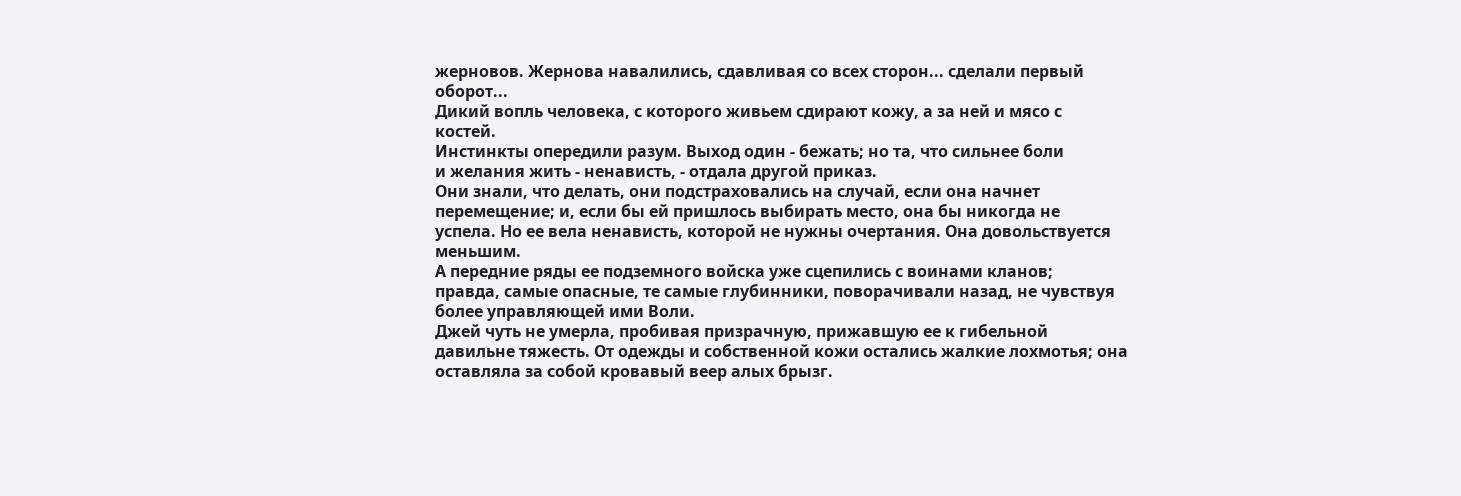жерновов. Жернова навалились, сдавливая со всех сторон... сделали первый
оборот...
Дикий вопль человека, с которого живьем сдирают кожу, а за ней и мясо с
костей.
Инстинкты опередили разум. Выход один - бежать; но та, что сильнее боли
и желания жить - ненависть, - отдала другой приказ.
Они знали, что делать, они подстраховались на случай, если она начнет
перемещение; и, если бы ей пришлось выбирать место, она бы никогда не
успела. Но ее вела ненависть, которой не нужны очертания. Она довольствуется
меньшим.
А передние ряды ее подземного войска уже сцепились с воинами кланов;
правда, самые опасные, те самые глубинники, поворачивали назад, не чувствуя
более управляющей ими Воли.
Джей чуть не умерла, пробивая призрачную, прижавшую ее к гибельной
давильне тяжесть. От одежды и собственной кожи остались жалкие лохмотья; она
оставляла за собой кровавый веер алых брызг.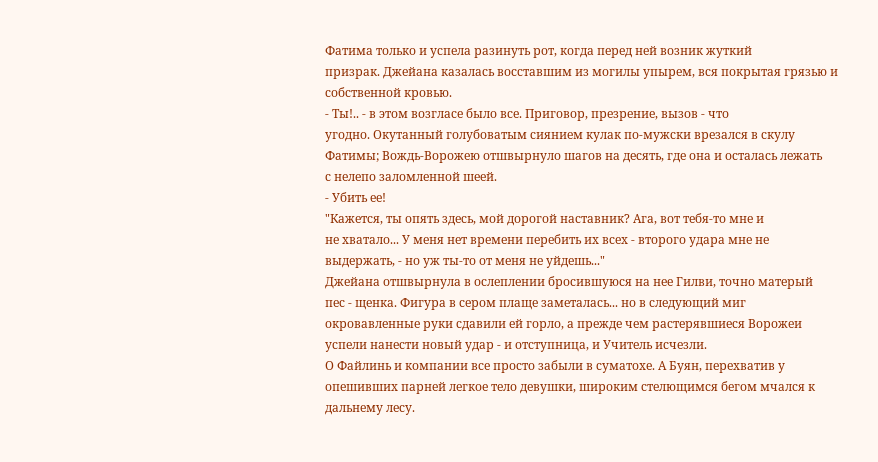Фатима только и успела разинуть рот, когда перед ней возник жуткий
призрак. Джейана казалась восставшим из могилы упырем, вся покрытая грязью и
собственной кровью.
- Ты!.. - в этом возгласе было все. Приговор, презрение, вызов - что
угодно. Окутанный голубоватым сиянием кулак по-мужски врезался в скулу
Фатимы; Вождь-Ворожею отшвырнуло шагов на десять, где она и осталась лежать
с нелепо заломленной шеей.
- Убить ее!
"Кажется, ты опять здесь, мой дорогой наставник? Ага, вот тебя-то мне и
не хватало... У меня нет времени перебить их всех - второго удара мне не
выдержать, - но уж ты-то от меня не уйдешь..."
Джейана отшвырнула в ослеплении бросившуюся на нее Гилви, точно матерый
пес - щенка. Фигура в сером плаще заметалась... но в следующий миг
окровавленные руки сдавили ей горло, а прежде чем растерявшиеся Ворожеи
успели нанести новый удар - и отступница, и Учитель исчезли.
О Файлинь и компании все просто забыли в суматохе. А Буян, перехватив у
опешивших парней легкое тело девушки, широким стелющимся бегом мчался к
дальнему лесу.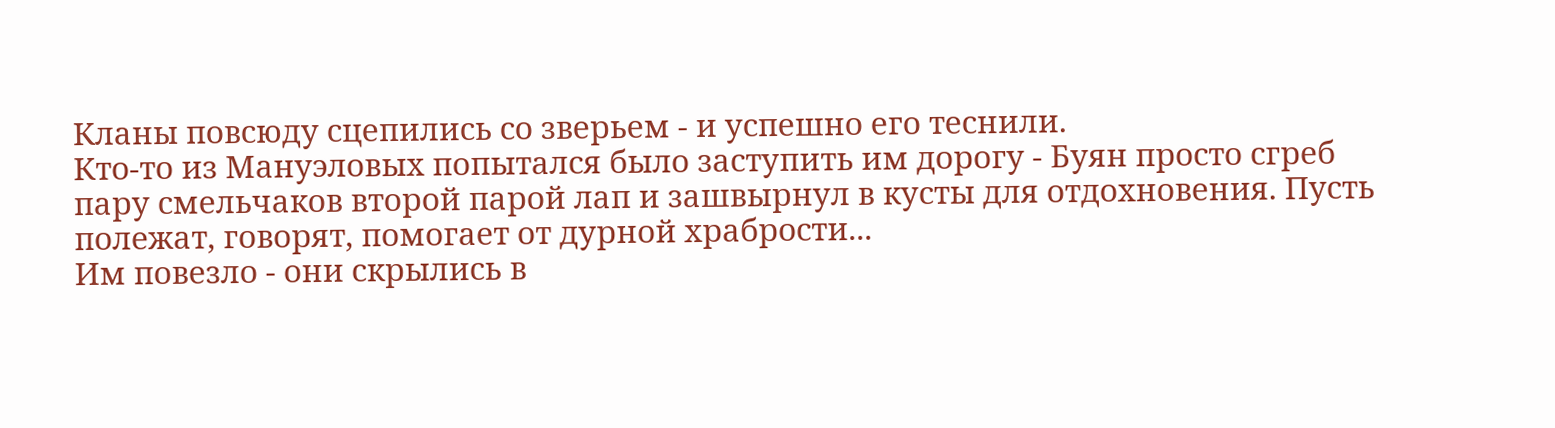Кланы повсюду сцепились со зверьем - и успешно его теснили.
Кто-то из Мануэловых попытался было заступить им дорогу - Буян просто сгреб
пару смельчаков второй парой лап и зашвырнул в кусты для отдохновения. Пусть
полежат, говорят, помогает от дурной храбрости...
Им повезло - они скрылись в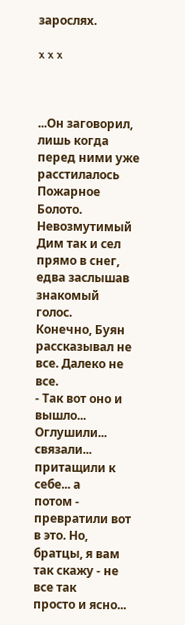зарослях.

x x x



...Он заговорил, лишь когда перед ними уже расстилалось Пожарное
Болото. Невозмутимый Дим так и сел прямо в снег, едва заслышав знакомый
голос.
Конечно, Буян рассказывал не все. Далеко не все.
- Так вот оно и вышло... Оглушили... связали... притащили к себе... а
потом - превратили вот в это. Но, братцы, я вам так скажу - не все так
просто и ясно...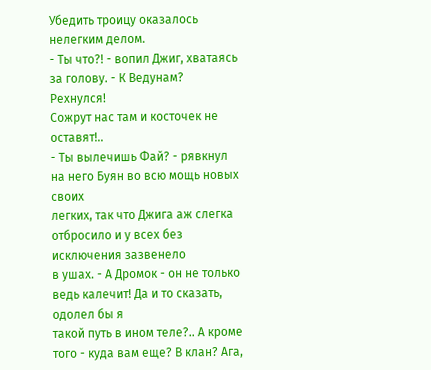Убедить троицу оказалось нелегким делом.
- Ты что?! - вопил Джиг, хватаясь за голову. - К Ведунам? Рехнулся!
Сожрут нас там и косточек не оставят!..
- Ты вылечишь Фай? - рявкнул на него Буян во всю мощь новых своих
легких, так что Джига аж слегка отбросило и у всех без исключения зазвенело
в ушах. - А Дромок - он не только ведь калечит! Да и то сказать, одолел бы я
такой путь в ином теле?.. А кроме того - куда вам еще? В клан? Ага,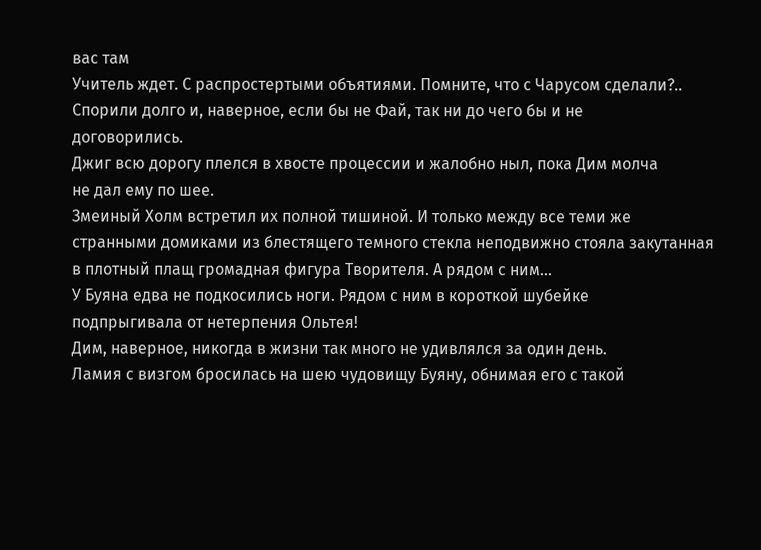вас там
Учитель ждет. С распростертыми объятиями. Помните, что с Чарусом сделали?..
Спорили долго и, наверное, если бы не Фай, так ни до чего бы и не
договорились.
Джиг всю дорогу плелся в хвосте процессии и жалобно ныл, пока Дим молча
не дал ему по шее.
Змеиный Холм встретил их полной тишиной. И только между все теми же
странными домиками из блестящего темного стекла неподвижно стояла закутанная
в плотный плащ громадная фигура Творителя. А рядом с ним...
У Буяна едва не подкосились ноги. Рядом с ним в короткой шубейке
подпрыгивала от нетерпения Ольтея!
Дим, наверное, никогда в жизни так много не удивлялся за один день.
Ламия с визгом бросилась на шею чудовищу Буяну, обнимая его с такой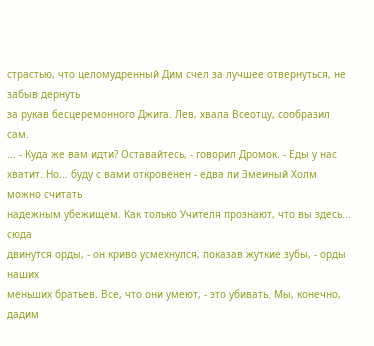страстью, что целомудренный Дим счел за лучшее отвернуться, не забыв дернуть
за рукав бесцеремонного Джига. Лев, хвала Всеотцу, сообразил сам.
... - Куда же вам идти? Оставайтесь, - говорил Дромок. - Еды у нас
хватит. Но... буду с вами откровенен - едва ли Змеиный Холм можно считать
надежным убежищем. Как только Учителя прознают, что вы здесь... сюда
двинутся орды, - он криво усмехнулся, показав жуткие зубы, - орды наших
меньших братьев. Все, что они умеют, - это убивать. Мы, конечно, дадим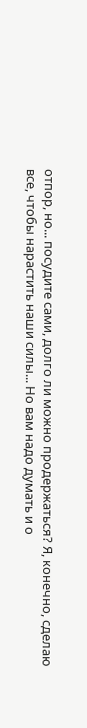отпор, но... посудите сами, долго ли можно продержаться? Я, конечно, сделаю
все, чтобы нарастить наши силы... Но вам надо думать и о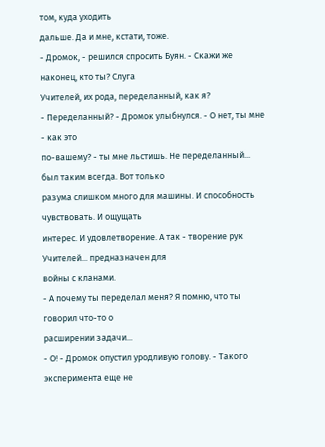том, куда уходить
дальше. Да и мне, кстати, тоже.
- Дромок, - решился спросить Буян. - Скажи же наконец, кто ты? Слуга
Учителей, их рода, переделанный, как я?
- Переделанный? - Дромок улыбнулся. - О нет, ты мне - как это
по-вашему? - ты мне льстишь. Не переделанный... был таким всегда. Вот только
разума слишком много для машины. И способность чувствовать. И ощущать
интерес. И удовлетворение. А так - творение рук Учителей... предназначен для
войны с кланами.
- А почему ты переделал меня? Я помню, что ты говорил что-то о
расширении задачи...
- О! - Дромок опустил уродливую голову. - Такого эксперимента еще не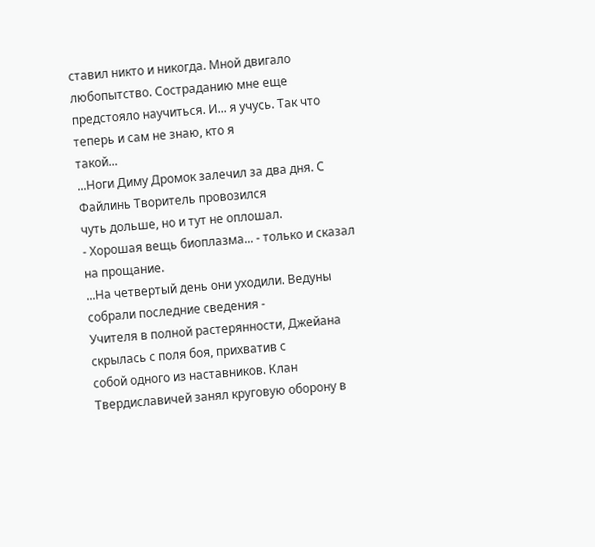ставил никто и никогда. Мной двигало любопытство. Состраданию мне еще
предстояло научиться. И... я учусь. Так что теперь и сам не знаю, кто я
такой...
...Ноги Диму Дромок залечил за два дня. С Файлинь Творитель провозился
чуть дольше, но и тут не оплошал.
- Хорошая вещь биоплазма... - только и сказал на прощание.
...На четвертый день они уходили. Ведуны собрали последние сведения -
Учителя в полной растерянности, Джейана скрылась с поля боя, прихватив с
собой одного из наставников. Клан Твердиславичей занял круговую оборону в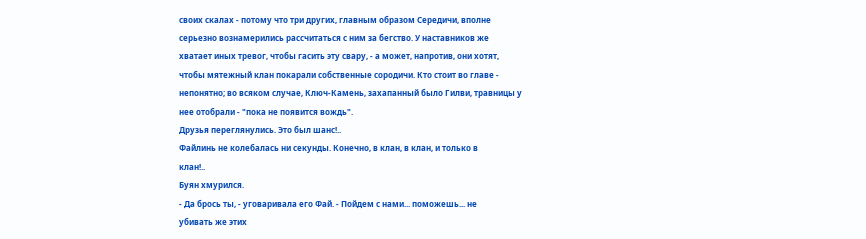своих скалах - потому что три других, главным образом Середичи, вполне
серьезно вознамерились рассчитаться с ним за бегство. У наставников же
хватает иных тревог, чтобы гасить эту свару, - а может, напротив, они хотят,
чтобы мятежный клан покарали собственные сородичи. Кто стоит во главе -
непонятно; во всяком случае, Ключ-Камень, захапанный было Гилви, травницы у
нее отобрали - "пока не появится вождь".
Друзья переглянулись. Это был шанс!..
Файлинь не колебалась ни секунды. Конечно, в клан, в клан, и только в
клан!..
Буян хмурился.
- Да брось ты, - уговаривала его Фай. - Пойдем с нами... поможешь... не
убивать же этих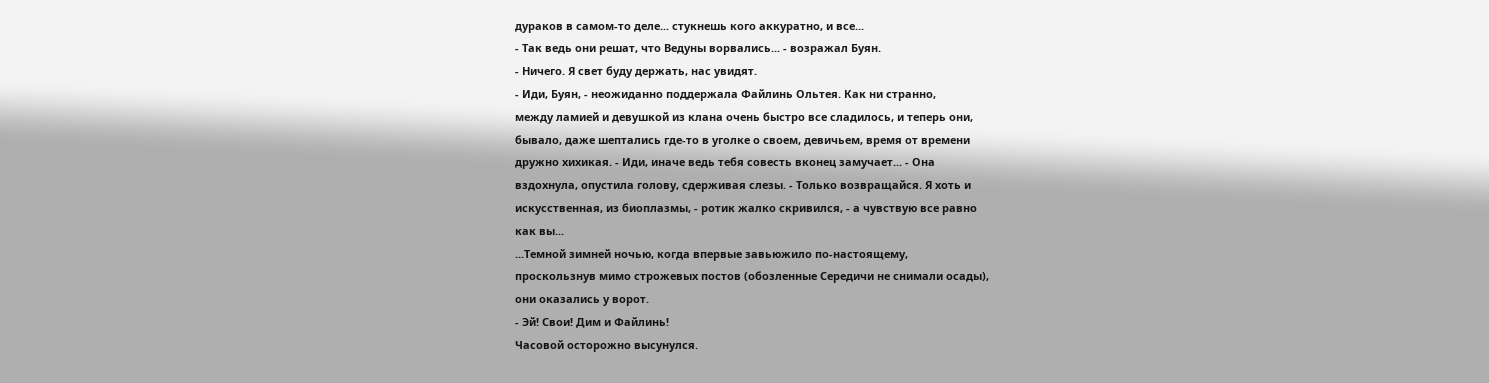дураков в самом-то деле... стукнешь кого аккуратно, и все...
- Так ведь они решат, что Ведуны ворвались... - возражал Буян.
- Ничего. Я свет буду держать, нас увидят.
- Иди, Буян, - неожиданно поддержала Файлинь Ольтея. Как ни странно,
между ламией и девушкой из клана очень быстро все сладилось, и теперь они,
бывало, даже шептались где-то в уголке о своем, девичьем, время от времени
дружно хихикая. - Иди, иначе ведь тебя совесть вконец замучает... - Она
вздохнула, опустила голову, сдерживая слезы. - Только возвращайся. Я хоть и
искусственная, из биоплазмы, - ротик жалко скривился, - а чувствую все равно
как вы...
...Темной зимней ночью, когда впервые завьюжило по-настоящему,
проскользнув мимо строжевых постов (обозленные Середичи не снимали осады),
они оказались у ворот.
- Эй! Свои! Дим и Файлинь!
Часовой осторожно высунулся.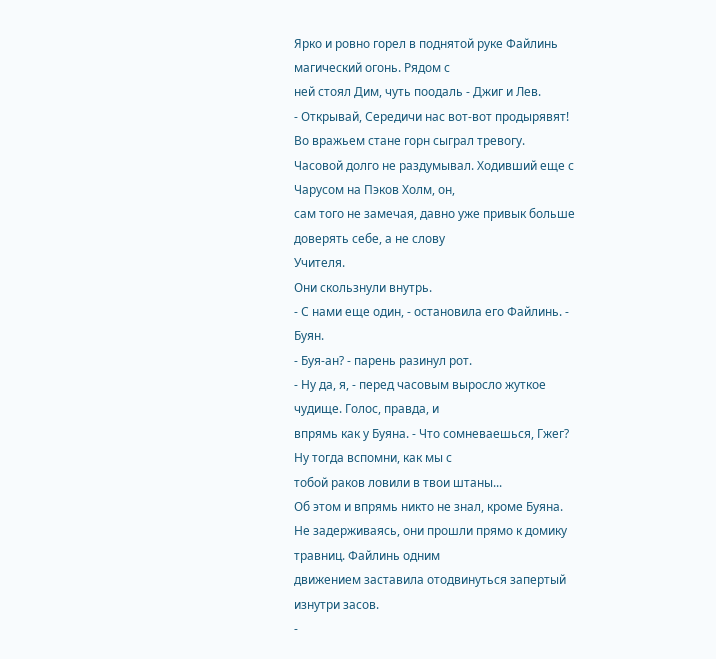Ярко и ровно горел в поднятой руке Файлинь магический огонь. Рядом с
ней стоял Дим, чуть поодаль - Джиг и Лев.
- Открывай, Середичи нас вот-вот продырявят!
Во вражьем стане горн сыграл тревогу.
Часовой долго не раздумывал. Ходивший еще с Чарусом на Пэков Холм, он,
сам того не замечая, давно уже привык больше доверять себе, а не слову
Учителя.
Они скользнули внутрь.
- С нами еще один, - остановила его Файлинь. - Буян.
- Буя-ан? - парень разинул рот.
- Ну да, я, - перед часовым выросло жуткое чудище. Голос, правда, и
впрямь как у Буяна. - Что сомневаешься, Гжег? Ну тогда вспомни, как мы с
тобой раков ловили в твои штаны...
Об этом и впрямь никто не знал, кроме Буяна.
Не задерживаясь, они прошли прямо к домику травниц. Файлинь одним
движением заставила отодвинуться запертый изнутри засов.
-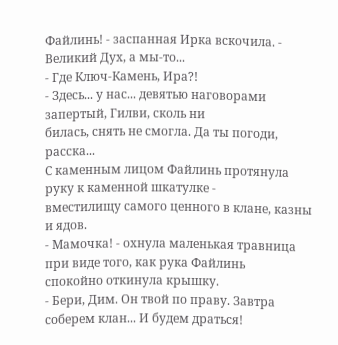Файлинь! - заспанная Ирка вскочила. - Великий Дух, а мы-то...
- Где Ключ-Камень, Ира?!
- Здесь... у нас... девятью наговорами запертый, Гилви, сколь ни
билась, снять не смогла. Да ты погоди, расска...
С каменным лицом Файлинь протянула руку к каменной шкатулке -
вместилищу самого ценного в клане, казны и ядов.
- Мамочка! - охнула маленькая травница при виде того, как рука Файлинь
спокойно откинула крышку.
- Бери, Дим. Он твой по праву. Завтра соберем клан... И будем драться!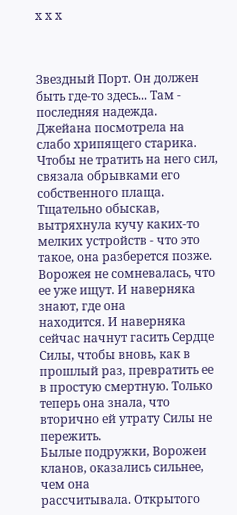x x x



Звездный Порт. Он должен быть где-то здесь... Там - последняя надежда.
Джейана посмотрела на слабо хрипящего старика.
Чтобы не тратить на него сил, связала обрывками его собственного плаща.
Тщательно обыскав, вытряхнула кучу каких-то мелких устройств - что это
такое, она разберется позже.
Ворожея не сомневалась, что ее уже ищут. И наверняка знают, где она
находится. И наверняка сейчас начнут гасить Сердце Силы, чтобы вновь, как в
прошлый раз, превратить ее в простую смертную. Только теперь она знала, что
вторично ей утрату Силы не пережить.
Былые подружки, Ворожеи кланов, оказались сильнее, чем она
рассчитывала. Открытого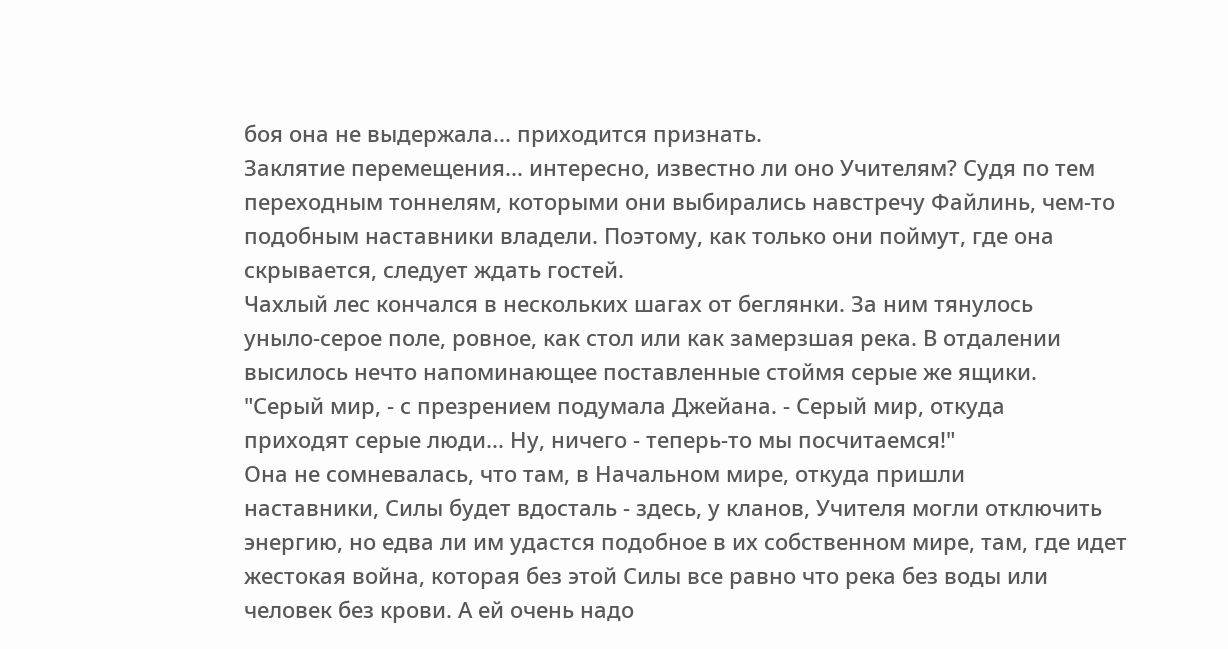боя она не выдержала... приходится признать.
Заклятие перемещения... интересно, известно ли оно Учителям? Судя по тем
переходным тоннелям, которыми они выбирались навстречу Файлинь, чем-то
подобным наставники владели. Поэтому, как только они поймут, где она
скрывается, следует ждать гостей.
Чахлый лес кончался в нескольких шагах от беглянки. За ним тянулось
уныло-серое поле, ровное, как стол или как замерзшая река. В отдалении
высилось нечто напоминающее поставленные стоймя серые же ящики.
"Серый мир, - с презрением подумала Джейана. - Серый мир, откуда
приходят серые люди... Ну, ничего - теперь-то мы посчитаемся!"
Она не сомневалась, что там, в Начальном мире, откуда пришли
наставники, Силы будет вдосталь - здесь, у кланов, Учителя могли отключить
энергию, но едва ли им удастся подобное в их собственном мире, там, где идет
жестокая война, которая без этой Силы все равно что река без воды или
человек без крови. А ей очень надо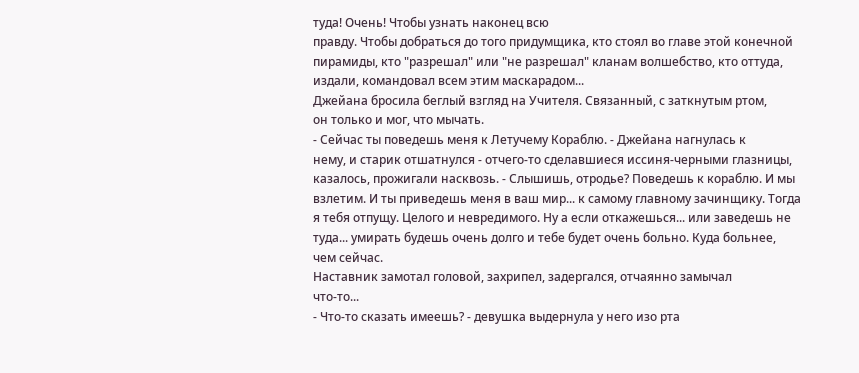туда! Очень! Чтобы узнать наконец всю
правду. Чтобы добраться до того придумщика, кто стоял во главе этой конечной
пирамиды, кто "разрешал" или "не разрешал" кланам волшебство, кто оттуда,
издали, командовал всем этим маскарадом...
Джейана бросила беглый взгляд на Учителя. Связанный, с заткнутым ртом,
он только и мог, что мычать.
- Сейчас ты поведешь меня к Летучему Кораблю. - Джейана нагнулась к
нему, и старик отшатнулся - отчего-то сделавшиеся иссиня-черными глазницы,
казалось, прожигали насквозь. - Слышишь, отродье? Поведешь к кораблю. И мы
взлетим. И ты приведешь меня в ваш мир... к самому главному зачинщику. Тогда
я тебя отпущу. Целого и невредимого. Ну а если откажешься... или заведешь не
туда... умирать будешь очень долго и тебе будет очень больно. Куда больнее,
чем сейчас.
Наставник замотал головой, захрипел, задергался, отчаянно замычал
что-то...
- Что-то сказать имеешь? - девушка выдернула у него изо рта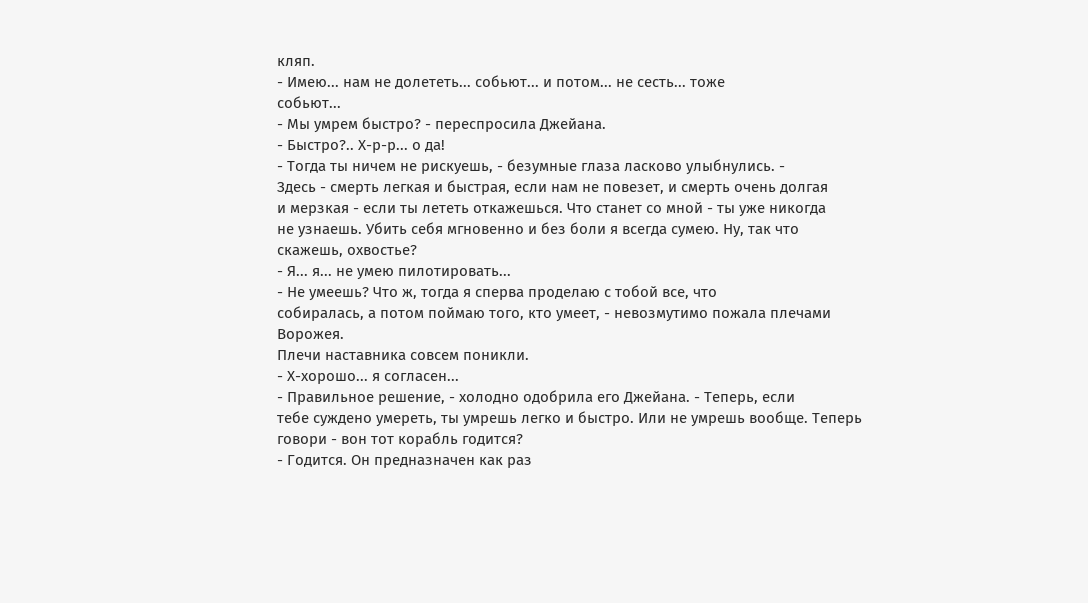кляп.
- Имею... нам не долететь... собьют... и потом... не сесть... тоже
собьют...
- Мы умрем быстро? - переспросила Джейана.
- Быстро?.. Х-р-р... о да!
- Тогда ты ничем не рискуешь, - безумные глаза ласково улыбнулись. -
Здесь - смерть легкая и быстрая, если нам не повезет, и смерть очень долгая
и мерзкая - если ты лететь откажешься. Что станет со мной - ты уже никогда
не узнаешь. Убить себя мгновенно и без боли я всегда сумею. Ну, так что
скажешь, охвостье?
- Я... я... не умею пилотировать...
- Не умеешь? Что ж, тогда я сперва проделаю с тобой все, что
собиралась, а потом поймаю того, кто умеет, - невозмутимо пожала плечами
Ворожея.
Плечи наставника совсем поникли.
- Х-хорошо... я согласен...
- Правильное решение, - холодно одобрила его Джейана. - Теперь, если
тебе суждено умереть, ты умрешь легко и быстро. Или не умрешь вообще. Теперь
говори - вон тот корабль годится?
- Годится. Он предназначен как раз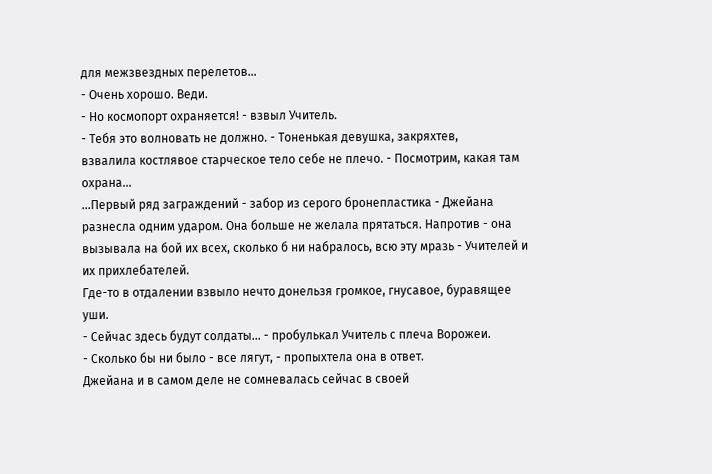для межзвездных перелетов...
- Очень хорошо. Веди.
- Но космопорт охраняется! - взвыл Учитель.
- Тебя это волновать не должно. - Тоненькая девушка, закряхтев,
взвалила костлявое старческое тело себе не плечо. - Посмотрим, какая там
охрана...
...Первый ряд заграждений - забор из серого бронепластика - Джейана
разнесла одним ударом. Она больше не желала прятаться. Напротив - она
вызывала на бой их всех, сколько б ни набралось, всю эту мразь - Учителей и
их прихлебателей.
Где-то в отдалении взвыло нечто донельзя громкое, гнусавое, буравящее
уши.
- Сейчас здесь будут солдаты... - пробулькал Учитель с плеча Ворожеи.
- Сколько бы ни было - все лягут, - пропыхтела она в ответ.
Джейана и в самом деле не сомневалась сейчас в своей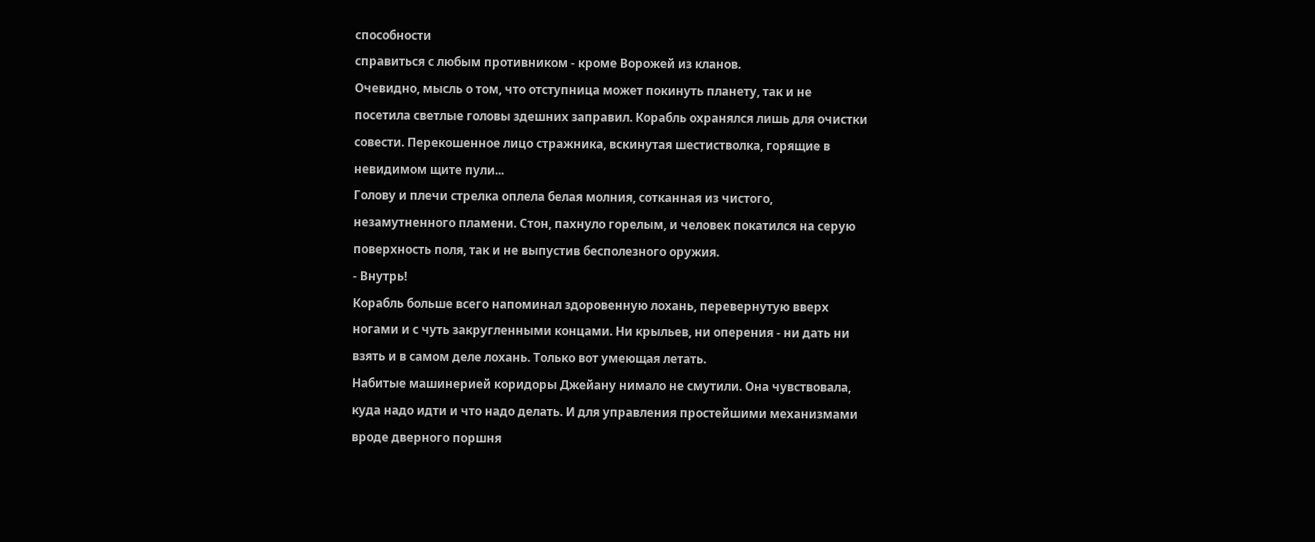способности
справиться с любым противником - кроме Ворожей из кланов.
Очевидно, мысль о том, что отступница может покинуть планету, так и не
посетила светлые головы здешних заправил. Корабль охранялся лишь для очистки
совести. Перекошенное лицо стражника, вскинутая шестистволка, горящие в
невидимом щите пули...
Голову и плечи стрелка оплела белая молния, сотканная из чистого,
незамутненного пламени. Стон, пахнуло горелым, и человек покатился на серую
поверхность поля, так и не выпустив бесполезного оружия.
- Внутрь!
Корабль больше всего напоминал здоровенную лохань, перевернутую вверх
ногами и с чуть закругленными концами. Ни крыльев, ни оперения - ни дать ни
взять и в самом деле лохань. Только вот умеющая летать.
Набитые машинерией коридоры Джейану нимало не смутили. Она чувствовала,
куда надо идти и что надо делать. И для управления простейшими механизмами
вроде дверного поршня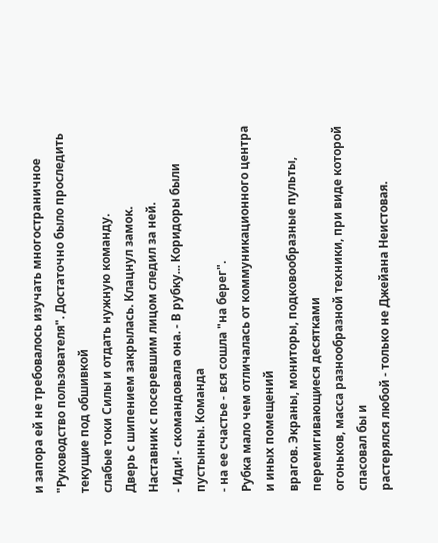и запора ей не требовалось изучать многостраничное
"Руководство пользователя". Достаточно было проследить текущие под обшивкой
слабые токи Силы и отдать нужную команду.
Дверь с шипением закрылась. Клацнул замок.
Наставник с посеревшим лицом следил за ней.
- Иди! - скомандовала она. - В рубку... Коридоры были пустынны. Команда
- на ее счастье - вся сошла "на берег".
Рубка мало чем отличалась от коммуникационного центра и иных помещений
врагов. Экраны, мониторы, подковообразные пульты, перемигивающиеся десятками
огоньков, масса разнообразной техники, при виде которой спасовал бы и
растерялся любой - только не Джейана Неистовая.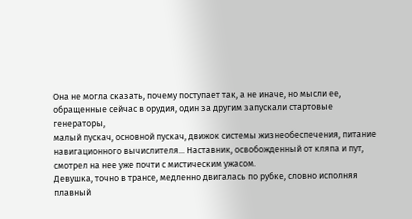Она не могла сказать, почему поступает так, а не иначе, но мысли ее,
обращенные сейчас в орудия, один за другим запускали стартовые генераторы,
малый пускач, основной пускач, движок системы жизнеобеспечения, питание
навигационного вычислителя... Наставник, освобожденный от кляпа и пут,
смотрел на нее уже почти с мистическим ужасом.
Девушка, точно в трансе, медленно двигалась по рубке, словно исполняя
плавный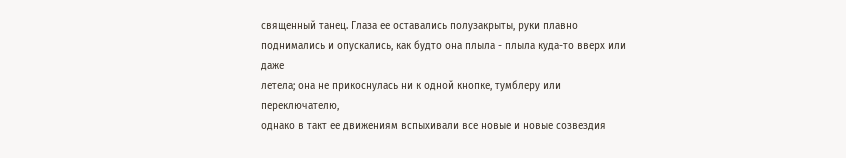священный танец. Глаза ее оставались полузакрыты, руки плавно
поднимались и опускались, как будто она плыла - плыла куда-то вверх или даже
летела; она не прикоснулась ни к одной кнопке, тумблеру или переключателю,
однако в такт ее движениям вспыхивали все новые и новые созвездия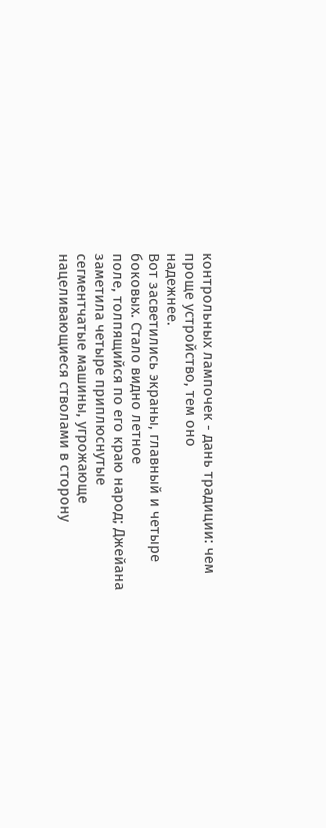контрольных лампочек - дань традиции: чем проще устройство, тем оно
надежнее.
Вот засветились экраны, главный и четыре боковых. Стало видно летное
поле, толпящийся по его краю народ; Джейана заметила четыре приплюснутые
сегментчатые машины, угрожающе нацеливающиеся стволами в сторону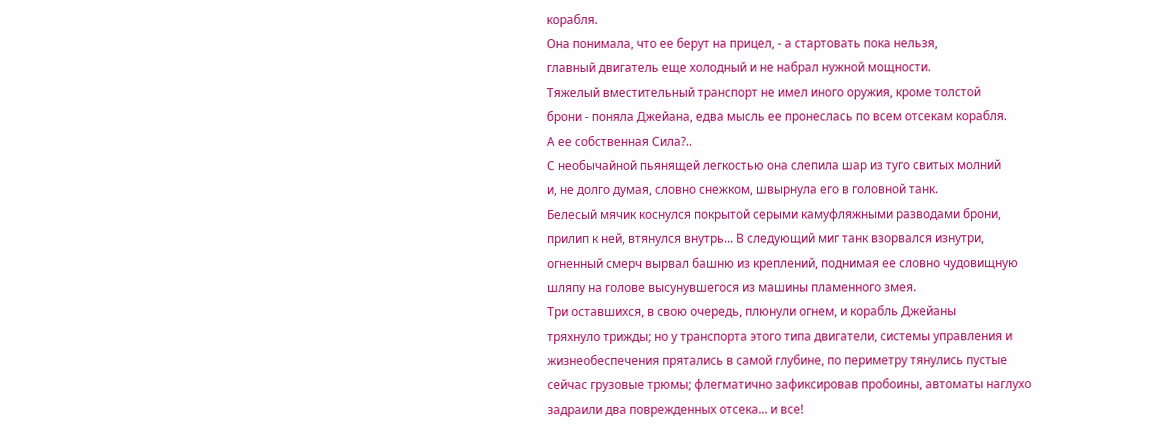корабля.
Она понимала, что ее берут на прицел, - а стартовать пока нельзя,
главный двигатель еще холодный и не набрал нужной мощности.
Тяжелый вместительный транспорт не имел иного оружия, кроме толстой
брони - поняла Джейана, едва мысль ее пронеслась по всем отсекам корабля.
А ее собственная Сила?..
С необычайной пьянящей легкостью она слепила шар из туго свитых молний
и, не долго думая, словно снежком, швырнула его в головной танк.
Белесый мячик коснулся покрытой серыми камуфляжными разводами брони,
прилип к ней, втянулся внутрь... В следующий миг танк взорвался изнутри,
огненный смерч вырвал башню из креплений, поднимая ее словно чудовищную
шляпу на голове высунувшегося из машины пламенного змея.
Три оставшихся, в свою очередь, плюнули огнем, и корабль Джейаны
тряхнуло трижды; но у транспорта этого типа двигатели, системы управления и
жизнеобеспечения прятались в самой глубине, по периметру тянулись пустые
сейчас грузовые трюмы; флегматично зафиксировав пробоины, автоматы наглухо
задраили два поврежденных отсека... и все!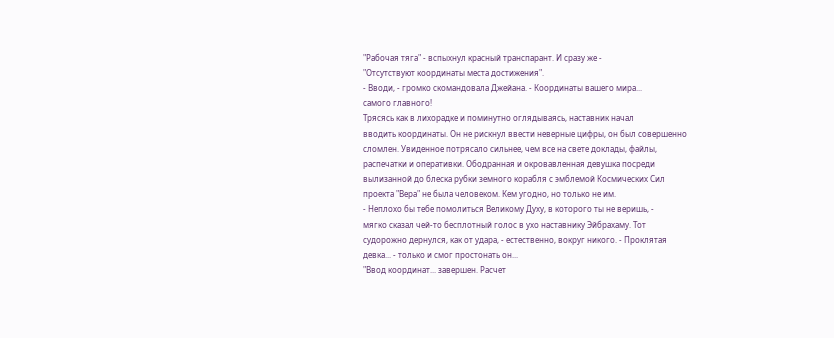"Рабочая тяга" - вспыхнул красный транспарант. И сразу же -
"Отсутствуют координаты места достижения".
- Вводи, - громко скомандовала Джейана. - Координаты вашего мира...
самого главного!
Трясясь как в лихорадке и поминутно оглядываясь, наставник начал
вводить координаты. Он не рискнул ввести неверные цифры, он был совершенно
сломлен. Увиденное потрясало сильнее, чем все на свете доклады, файлы,
распечатки и оперативки. Ободранная и окровавленная девушка посреди
вылизанной до блеска рубки земного корабля с эмблемой Космических Сил
проекта "Вера" не была человеком. Кем угодно, но только не им.
- Неплохо бы тебе помолиться Великому Духу, в которого ты не веришь, -
мягко сказал чей-то бесплотный голос в ухо наставнику Эйбрахаму. Тот
судорожно дернулся, как от удара, - естественно, вокруг никого. - Проклятая
девка... - только и смог простонать он...
"Ввод координат... завершен. Расчет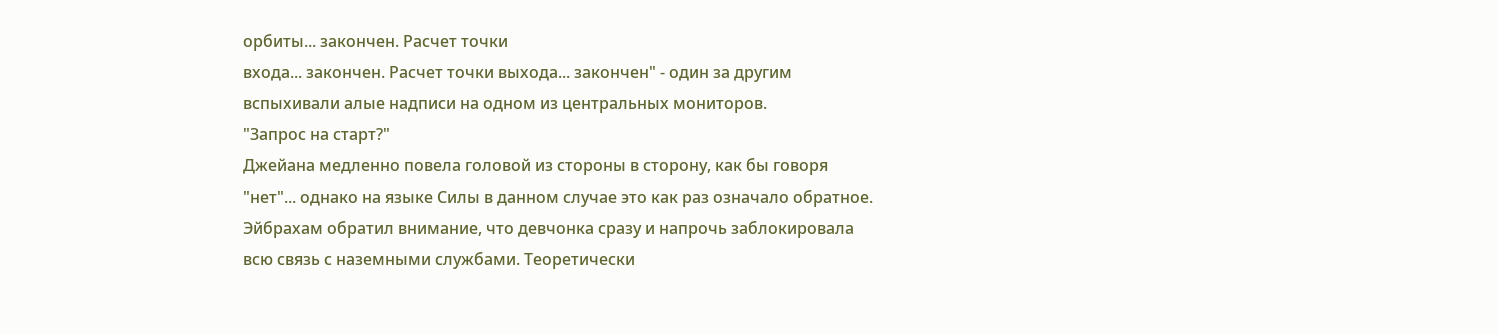орбиты... закончен. Расчет точки
входа... закончен. Расчет точки выхода... закончен" - один за другим
вспыхивали алые надписи на одном из центральных мониторов.
"Запрос на старт?"
Джейана медленно повела головой из стороны в сторону, как бы говоря
"нет"... однако на языке Силы в данном случае это как раз означало обратное.
Эйбрахам обратил внимание, что девчонка сразу и напрочь заблокировала
всю связь с наземными службами. Теоретически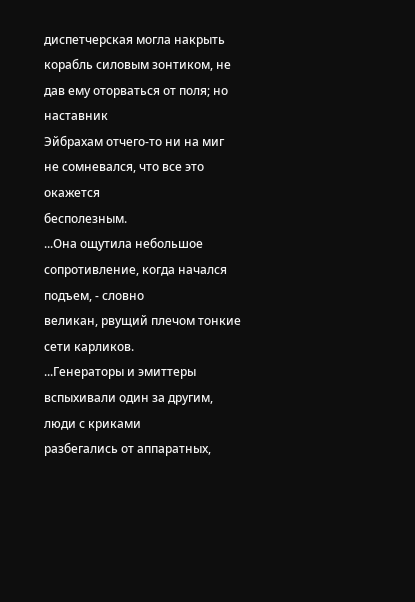диспетчерская могла накрыть
корабль силовым зонтиком, не дав ему оторваться от поля; но наставник
Эйбрахам отчего-то ни на миг не сомневался, что все это окажется
бесполезным.
...Она ощутила небольшое сопротивление, когда начался подъем, - словно
великан, рвущий плечом тонкие сети карликов.
...Генераторы и эмиттеры вспыхивали один за другим, люди с криками
разбегались от аппаратных,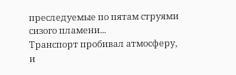преследуемые по пятам струями сизого пламени...
Транспорт пробивал атмосферу, и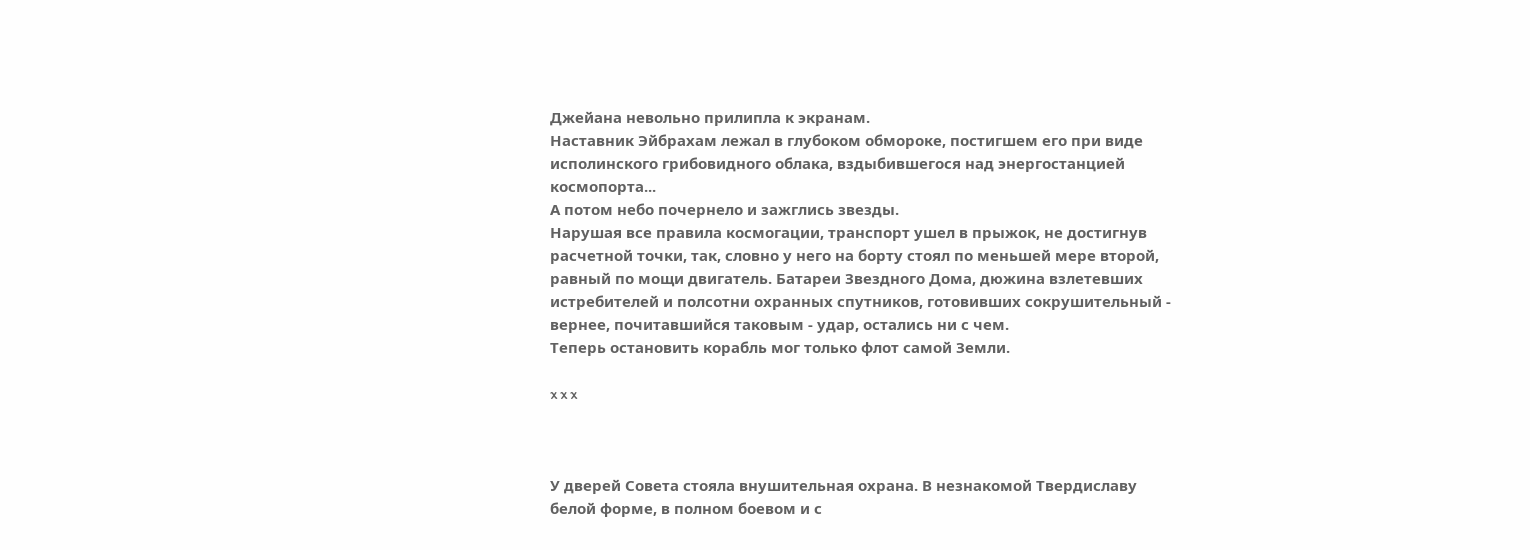Джейана невольно прилипла к экранам.
Наставник Эйбрахам лежал в глубоком обмороке, постигшем его при виде
исполинского грибовидного облака, вздыбившегося над энергостанцией
космопорта...
А потом небо почернело и зажглись звезды.
Нарушая все правила космогации, транспорт ушел в прыжок, не достигнув
расчетной точки, так, словно у него на борту стоял по меньшей мере второй,
равный по мощи двигатель. Батареи Звездного Дома, дюжина взлетевших
истребителей и полсотни охранных спутников, готовивших сокрушительный -
вернее, почитавшийся таковым - удар, остались ни с чем.
Теперь остановить корабль мог только флот самой Земли.

x x x



У дверей Совета стояла внушительная охрана. В незнакомой Твердиславу
белой форме, в полном боевом и с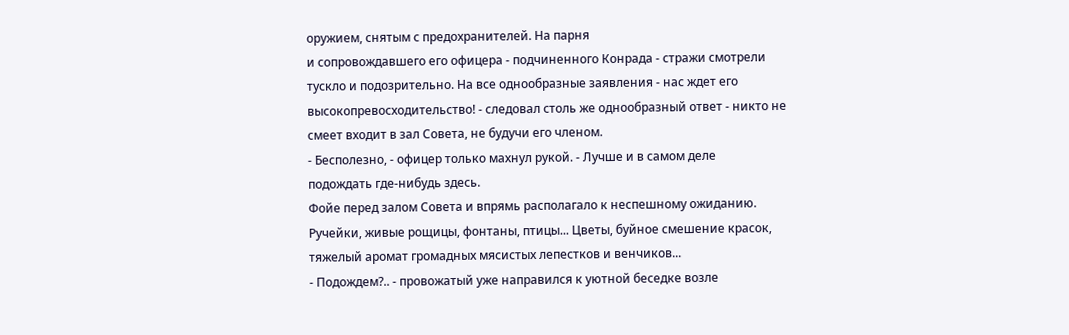оружием, снятым с предохранителей. На парня
и сопровождавшего его офицера - подчиненного Конрада - стражи смотрели
тускло и подозрительно. На все однообразные заявления - нас ждет его
высокопревосходительство! - следовал столь же однообразный ответ - никто не
смеет входит в зал Совета, не будучи его членом.
- Бесполезно, - офицер только махнул рукой. - Лучше и в самом деле
подождать где-нибудь здесь.
Фойе перед залом Совета и впрямь располагало к неспешному ожиданию.
Ручейки, живые рощицы, фонтаны, птицы... Цветы, буйное смешение красок,
тяжелый аромат громадных мясистых лепестков и венчиков...
- Подождем?.. - провожатый уже направился к уютной беседке возле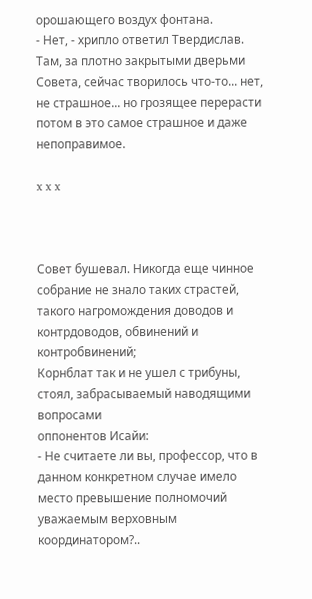орошающего воздух фонтана.
- Нет, - хрипло ответил Твердислав. Там, за плотно закрытыми дверьми
Совета, сейчас творилось что-то... нет, не страшное... но грозящее перерасти
потом в это самое страшное и даже непоправимое.

x x x



Совет бушевал. Никогда еще чинное собрание не знало таких страстей,
такого нагромождения доводов и контрдоводов, обвинений и контробвинений;
Корнблат так и не ушел с трибуны, стоял, забрасываемый наводящими вопросами
оппонентов Исайи:
- Не считаете ли вы, профессор, что в данном конкретном случае имело
место превышение полномочий уважаемым верховным координатором?..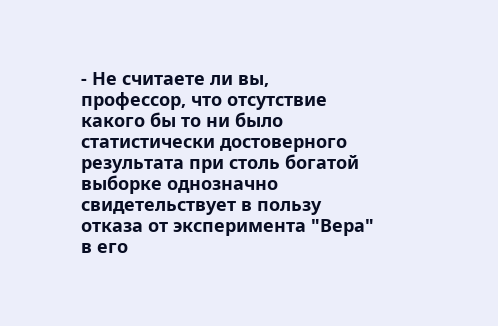- Не считаете ли вы, профессор, что отсутствие какого бы то ни было
статистически достоверного результата при столь богатой выборке однозначно
свидетельствует в пользу отказа от эксперимента "Вера" в его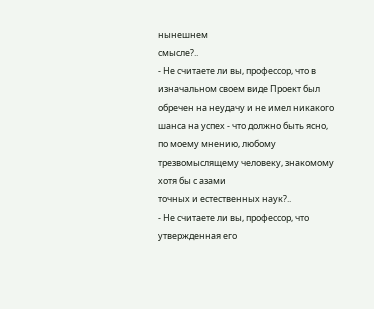нынешнем
смысле?..
- Не считаете ли вы, профессор, что в изначальном своем виде Проект был
обречен на неудачу и не имел никакого шанса на успех - что должно быть ясно,
по моему мнению, любому трезвомыслящему человеку, знакомому хотя бы с азами
точных и естественных наук?..
- Не считаете ли вы, профессор, что утвержденная его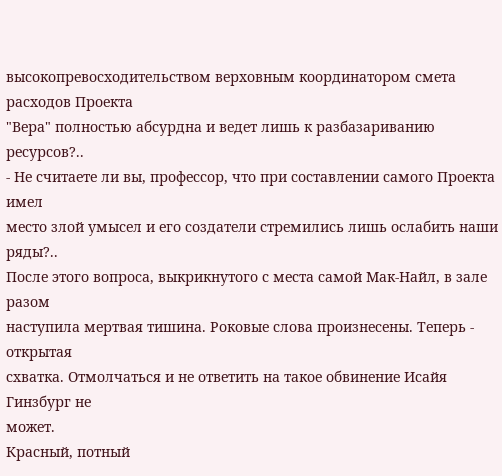высокопревосходительством верховным координатором смета расходов Проекта
"Вера" полностью абсурдна и ведет лишь к разбазариванию ресурсов?..
- Не считаете ли вы, профессор, что при составлении самого Проекта имел
место злой умысел и его создатели стремились лишь ослабить наши ряды?..
После этого вопроса, выкрикнутого с места самой Мак-Найл, в зале разом
наступила мертвая тишина. Роковые слова произнесены. Теперь - открытая
схватка. Отмолчаться и не ответить на такое обвинение Исайя Гинзбург не
может.
Красный, потный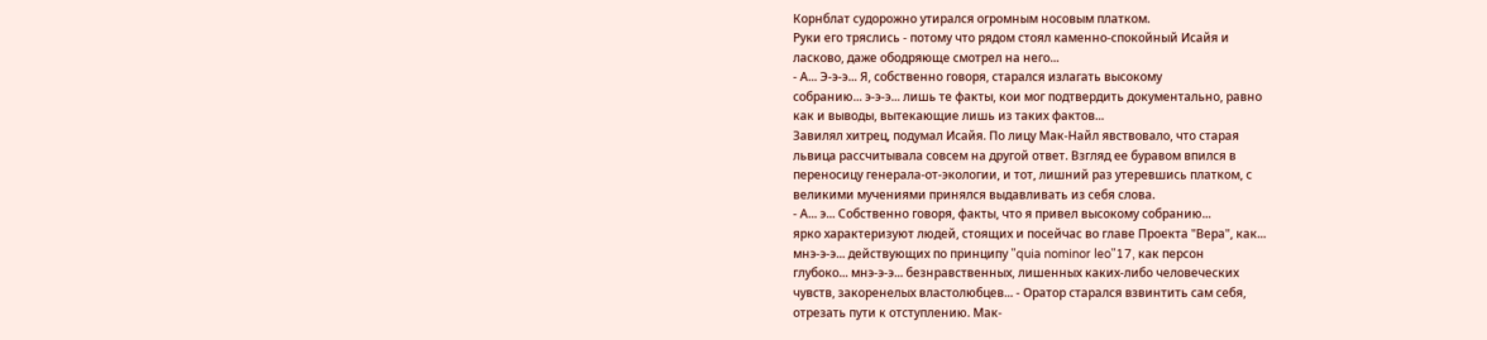Корнблат судорожно утирался огромным носовым платком.
Руки его тряслись - потому что рядом стоял каменно-спокойный Исайя и
ласково, даже ободряюще смотрел на него...
- А... Э-э-э... Я, собственно говоря, старался излагать высокому
собранию... э-э-э... лишь те факты, кои мог подтвердить документально, равно
как и выводы, вытекающие лишь из таких фактов...
Завилял хитрец, подумал Исайя. По лицу Мак-Найл явствовало, что старая
львица рассчитывала совсем на другой ответ. Взгляд ее буравом впился в
переносицу генерала-от-экологии, и тот, лишний раз утеревшись платком, с
великими мучениями принялся выдавливать из себя слова.
- А... э... Собственно говоря, факты, что я привел высокому собранию...
ярко характеризуют людей, стоящих и посейчас во главе Проекта "Вера", как...
мнэ-э-э... действующих по принципу "quia nominor leo"17, как персон
глубоко... мнэ-э-э... безнравственных, лишенных каких-либо человеческих
чувств, закоренелых властолюбцев... - Оратор старался взвинтить сам себя,
отрезать пути к отступлению. Мак-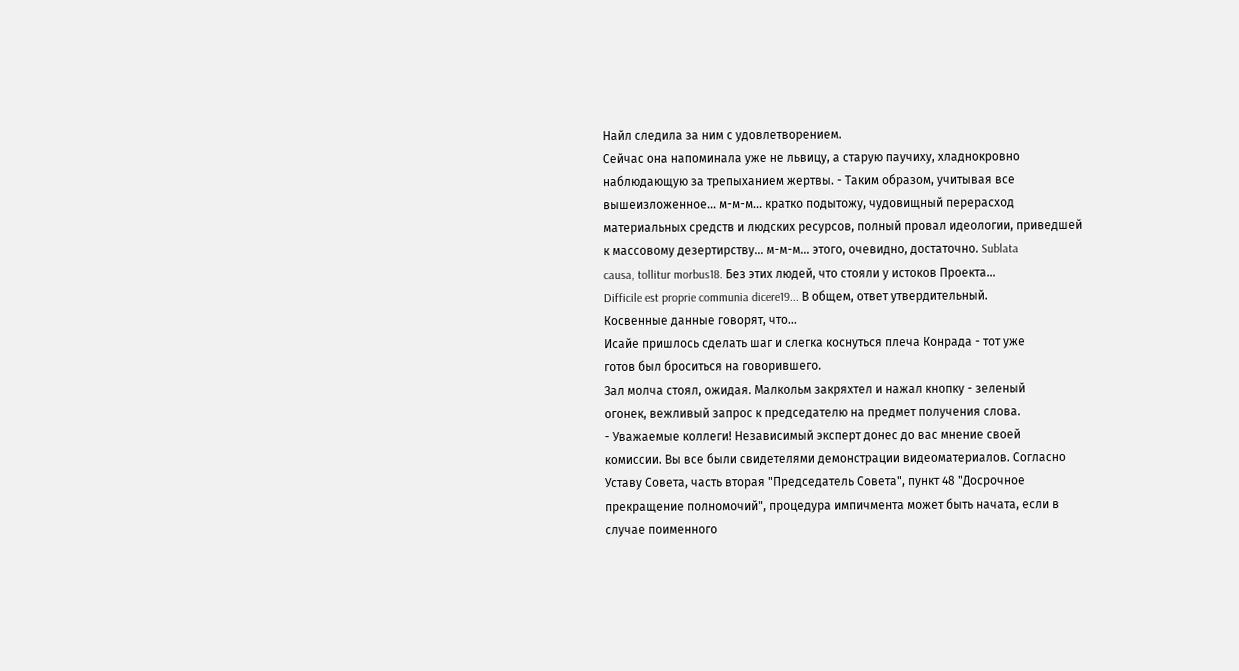Найл следила за ним с удовлетворением.
Сейчас она напоминала уже не львицу, а старую паучиху, хладнокровно
наблюдающую за трепыханием жертвы. - Таким образом, учитывая все
вышеизложенное... м-м-м... кратко подытожу, чудовищный перерасход
материальных средств и людских ресурсов, полный провал идеологии, приведшей
к массовому дезертирству... м-м-м... этого, очевидно, достаточно. Sublata
causa, tollitur morbus18. Без этих людей, что стояли у истоков Проекта...
Difficile est proprie communia dicere19... В общем, ответ утвердительный.
Косвенные данные говорят, что...
Исайе пришлось сделать шаг и слегка коснуться плеча Конрада - тот уже
готов был броситься на говорившего.
Зал молча стоял, ожидая. Малкольм закряхтел и нажал кнопку - зеленый
огонек, вежливый запрос к председателю на предмет получения слова.
- Уважаемые коллеги! Независимый эксперт донес до вас мнение своей
комиссии. Вы все были свидетелями демонстрации видеоматериалов. Согласно
Уставу Совета, часть вторая "Председатель Совета", пункт 48 "Досрочное
прекращение полномочий", процедура импичмента может быть начата, если в
случае поименного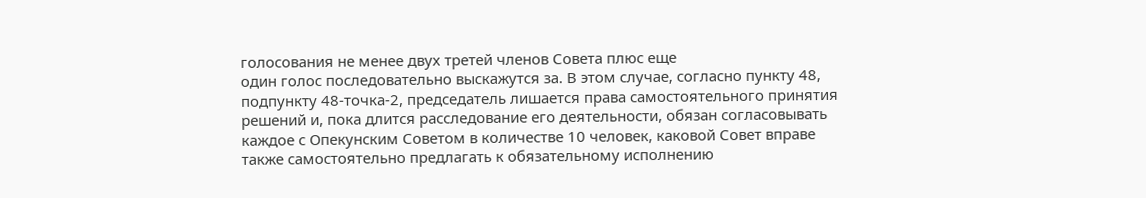голосования не менее двух третей членов Совета плюс еще
один голос последовательно выскажутся за. В этом случае, согласно пункту 48,
подпункту 48-точка-2, председатель лишается права самостоятельного принятия
решений и, пока длится расследование его деятельности, обязан согласовывать
каждое с Опекунским Советом в количестве 10 человек, каковой Совет вправе
также самостоятельно предлагать к обязательному исполнению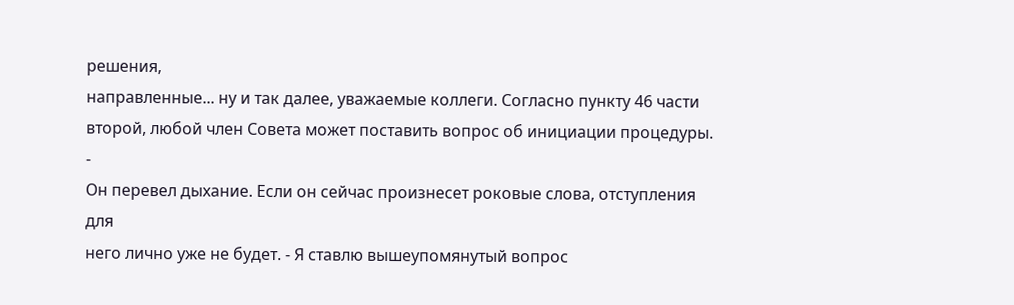решения,
направленные... ну и так далее, уважаемые коллеги. Согласно пункту 46 части
второй, любой член Совета может поставить вопрос об инициации процедуры. -
Он перевел дыхание. Если он сейчас произнесет роковые слова, отступления для
него лично уже не будет. - Я ставлю вышеупомянутый вопрос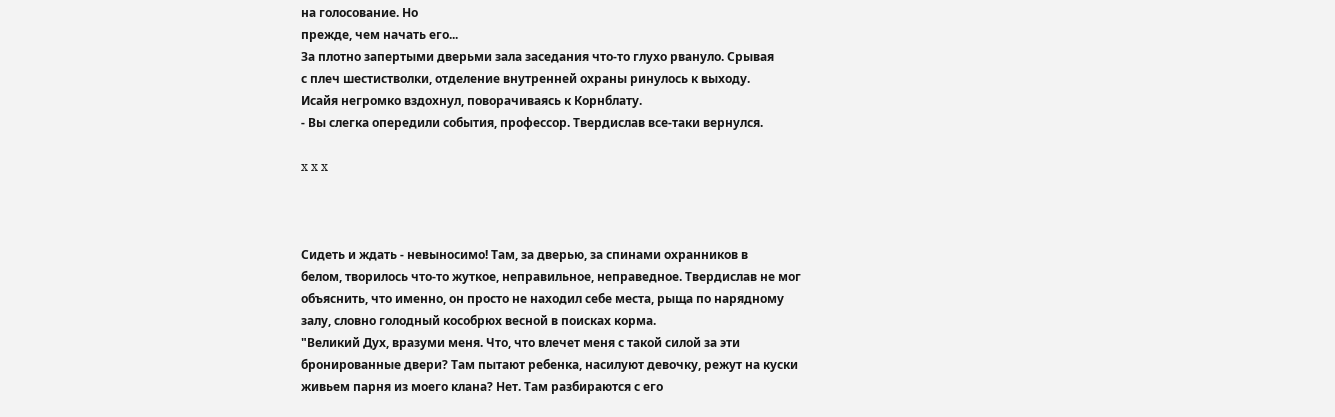на голосование. Но
прежде, чем начать его...
За плотно запертыми дверьми зала заседания что-то глухо рвануло. Срывая
с плеч шестистволки, отделение внутренней охраны ринулось к выходу.
Исайя негромко вздохнул, поворачиваясь к Корнблату.
- Вы слегка опередили события, профессор. Твердислав все-таки вернулся.

x x x



Сидеть и ждать - невыносимо! Там, за дверью, за спинами охранников в
белом, творилось что-то жуткое, неправильное, неправедное. Твердислав не мог
объяснить, что именно, он просто не находил себе места, рыща по нарядному
залу, словно голодный кособрюх весной в поисках корма.
"Великий Дух, вразуми меня. Что, что влечет меня с такой силой за эти
бронированные двери? Там пытают ребенка, насилуют девочку, режут на куски
живьем парня из моего клана? Нет. Там разбираются с его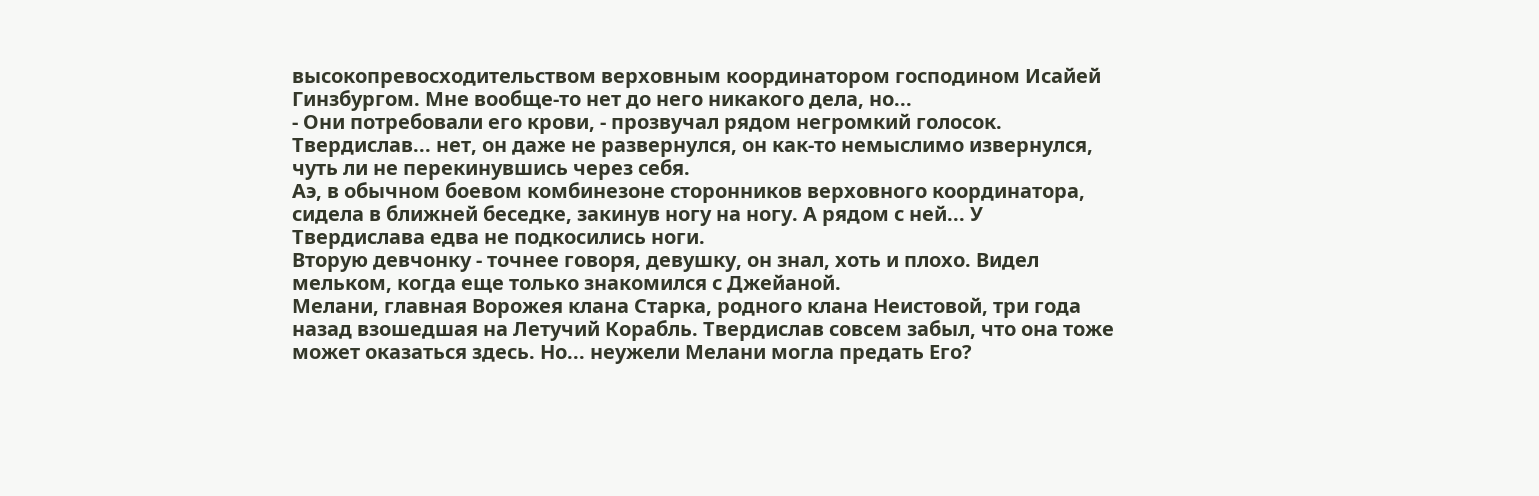высокопревосходительством верховным координатором господином Исайей
Гинзбургом. Мне вообще-то нет до него никакого дела, но...
- Они потребовали его крови, - прозвучал рядом негромкий голосок.
Твердислав... нет, он даже не развернулся, он как-то немыслимо извернулся,
чуть ли не перекинувшись через себя.
Аэ, в обычном боевом комбинезоне сторонников верховного координатора,
сидела в ближней беседке, закинув ногу на ногу. А рядом с ней... У
Твердислава едва не подкосились ноги.
Вторую девчонку - точнее говоря, девушку, он знал, хоть и плохо. Видел
мельком, когда еще только знакомился с Джейаной.
Мелани, главная Ворожея клана Старка, родного клана Неистовой, три года
назад взошедшая на Летучий Корабль. Твердислав совсем забыл, что она тоже
может оказаться здесь. Но... неужели Мелани могла предать Его?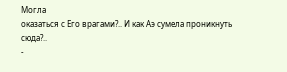Могла
оказаться с Его врагами?.. И как Аэ сумела проникнуть сюда?..
-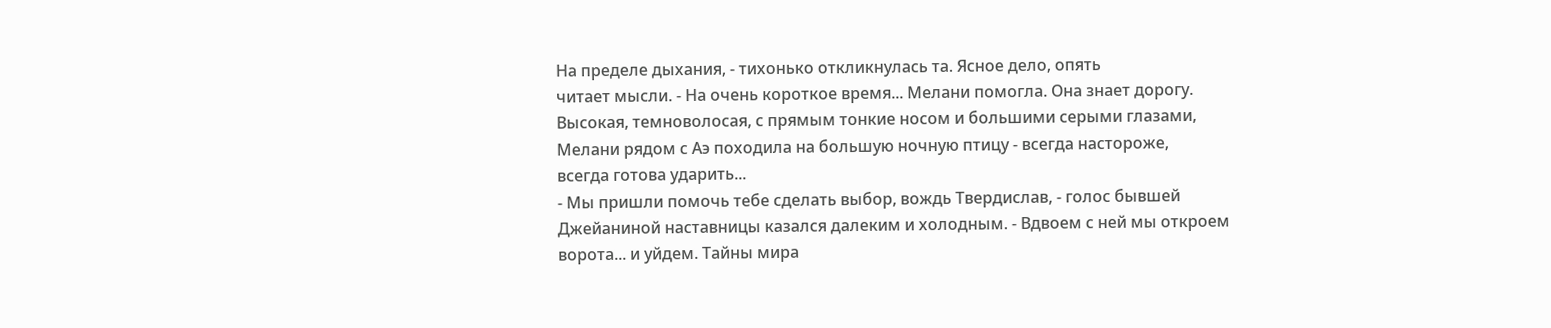На пределе дыхания, - тихонько откликнулась та. Ясное дело, опять
читает мысли. - На очень короткое время... Мелани помогла. Она знает дорогу.
Высокая, темноволосая, с прямым тонкие носом и большими серыми глазами,
Мелани рядом с Аэ походила на большую ночную птицу - всегда настороже,
всегда готова ударить...
- Мы пришли помочь тебе сделать выбор, вождь Твердислав, - голос бывшей
Джейаниной наставницы казался далеким и холодным. - Вдвоем с ней мы откроем
ворота... и уйдем. Тайны мира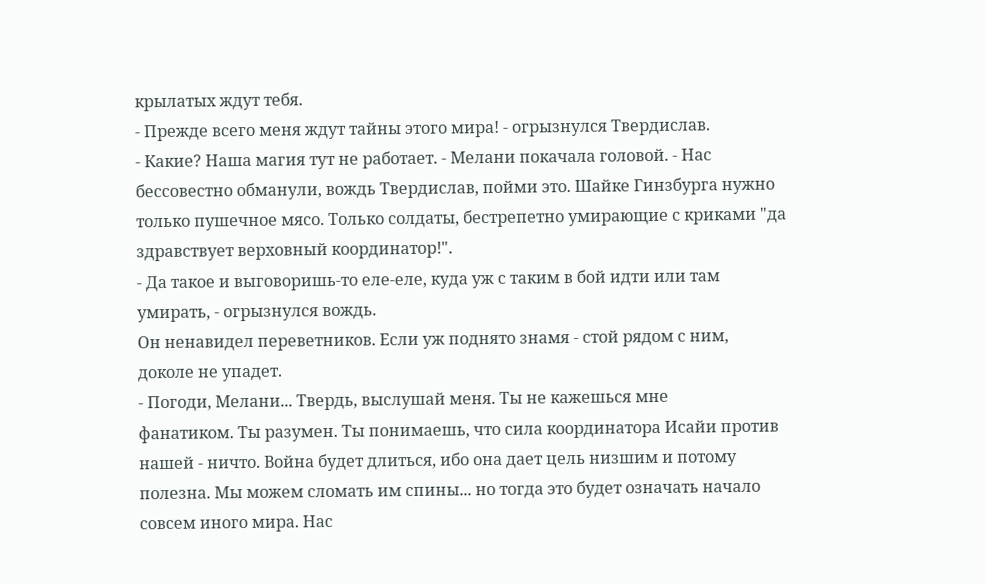крылатых ждут тебя.
- Прежде всего меня ждут тайны этого мира! - огрызнулся Твердислав.
- Какие? Наша магия тут не работает. - Мелани покачала головой. - Нас
бессовестно обманули, вождь Твердислав, пойми это. Шайке Гинзбурга нужно
только пушечное мясо. Только солдаты, бестрепетно умирающие с криками "да
здравствует верховный координатор!".
- Да такое и выговоришь-то еле-еле, куда уж с таким в бой идти или там
умирать, - огрызнулся вождь.
Он ненавидел переветников. Если уж поднято знамя - стой рядом с ним,
доколе не упадет.
- Погоди, Мелани... Твердь, выслушай меня. Ты не кажешься мне
фанатиком. Ты разумен. Ты понимаешь, что сила координатора Исайи против
нашей - ничто. Война будет длиться, ибо она дает цель низшим и потому
полезна. Мы можем сломать им спины... но тогда это будет означать начало
совсем иного мира. Нас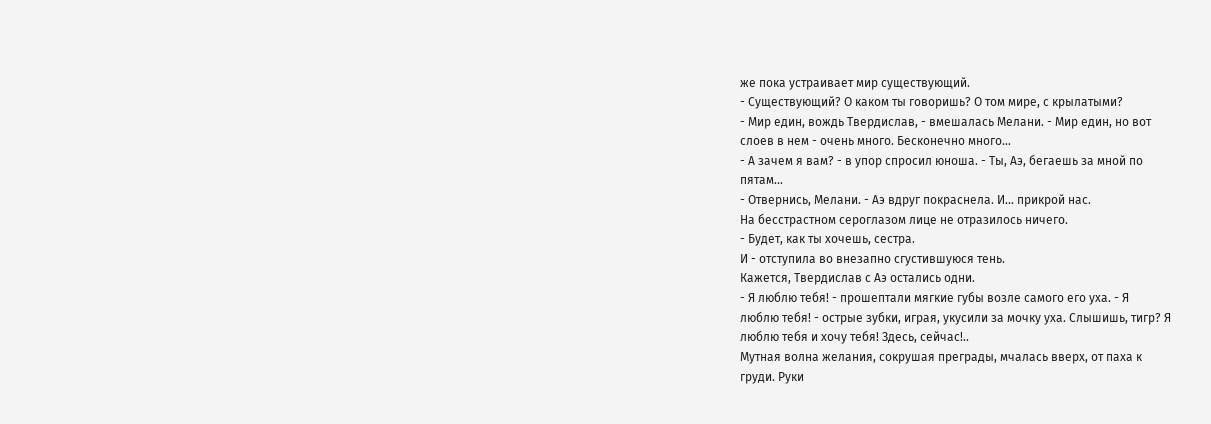же пока устраивает мир существующий.
- Существующий? О каком ты говоришь? О том мире, с крылатыми?
- Мир един, вождь Твердислав, - вмешалась Мелани. - Мир един, но вот
слоев в нем - очень много. Бесконечно много...
- А зачем я вам? - в упор спросил юноша. - Ты, Аэ, бегаешь за мной по
пятам...
- Отвернись, Мелани. - Аэ вдруг покраснела. И... прикрой нас.
На бесстрастном сероглазом лице не отразилось ничего.
- Будет, как ты хочешь, сестра.
И - отступила во внезапно сгустившуюся тень.
Кажется, Твердислав с Аэ остались одни.
- Я люблю тебя! - прошептали мягкие губы возле самого его уха. - Я
люблю тебя! - острые зубки, играя, укусили за мочку уха. Слышишь, тигр? Я
люблю тебя и хочу тебя! Здесь, сейчас!..
Мутная волна желания, сокрушая преграды, мчалась вверх, от паха к
груди. Руки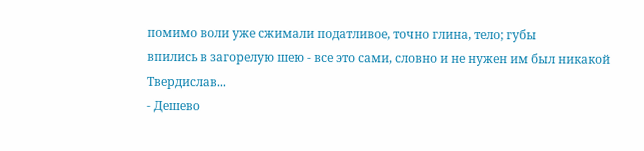помимо воли уже сжимали податливое, точно глина, тело; губы
впились в загорелую шею - все это сами, словно и не нужен им был никакой
Твердислав...
- Дешево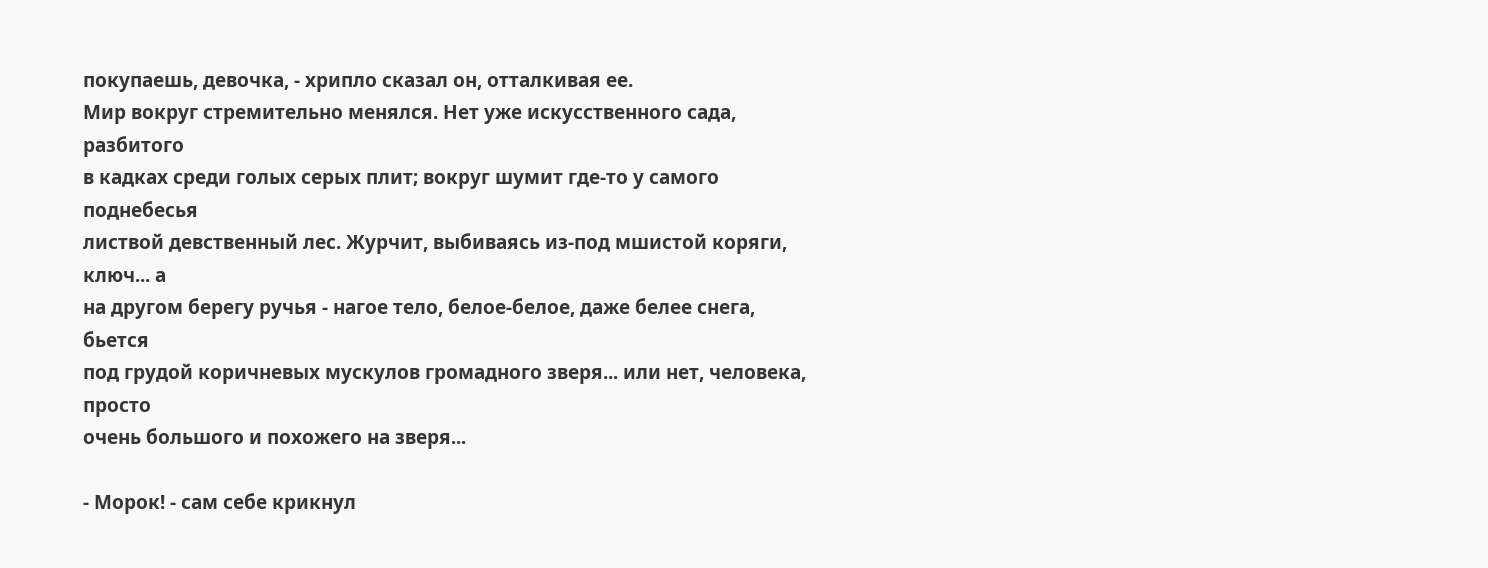покупаешь, девочка, - хрипло сказал он, отталкивая ее.
Мир вокруг стремительно менялся. Нет уже искусственного сада, разбитого
в кадках среди голых серых плит; вокруг шумит где-то у самого поднебесья
листвой девственный лес. Журчит, выбиваясь из-под мшистой коряги, ключ... а
на другом берегу ручья - нагое тело, белое-белое, даже белее снега, бьется
под грудой коричневых мускулов громадного зверя... или нет, человека, просто
очень большого и похожего на зверя...

- Морок! - сам себе крикнул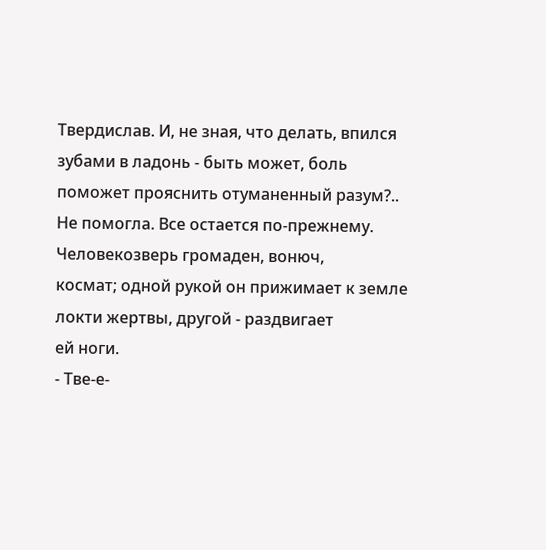Твердислав. И, не зная, что делать, впился
зубами в ладонь - быть может, боль поможет прояснить отуманенный разум?..
Не помогла. Все остается по-прежнему. Человекозверь громаден, вонюч,
космат; одной рукой он прижимает к земле локти жертвы, другой - раздвигает
ей ноги.
- Тве-е-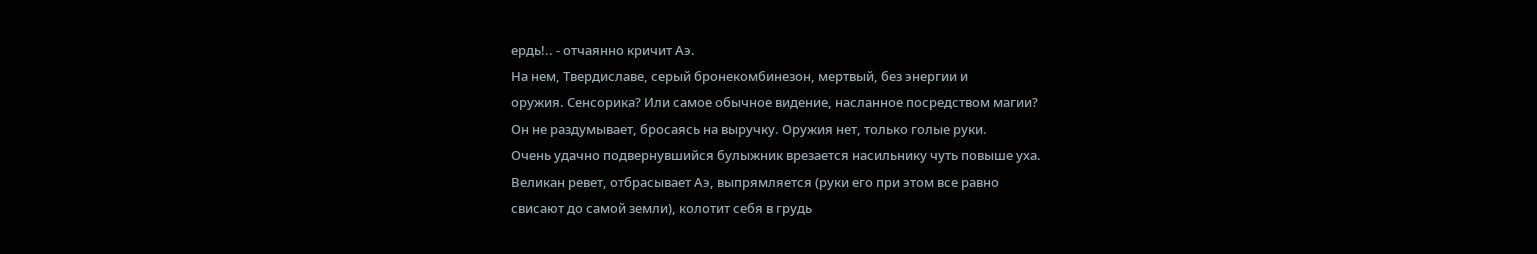ердь!.. - отчаянно кричит Аэ.
На нем, Твердиславе, серый бронекомбинезон, мертвый, без энергии и
оружия. Сенсорика? Или самое обычное видение, насланное посредством магии?
Он не раздумывает, бросаясь на выручку. Оружия нет, только голые руки.
Очень удачно подвернувшийся булыжник врезается насильнику чуть повыше уха.
Великан ревет, отбрасывает Аэ, выпрямляется (руки его при этом все равно
свисают до самой земли), колотит себя в грудь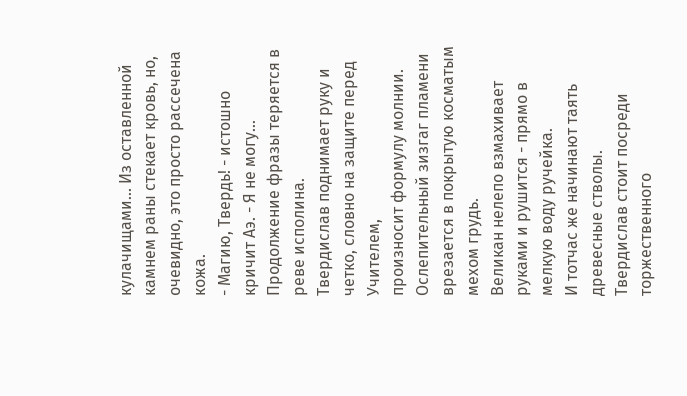кулачищами... Из оставленной
камнем раны стекает кровь, но, очевидно, это просто рассечена кожа.
- Магию, Твердь! - истошно кричит Аэ. - Я не могу...
Продолжение фразы теряется в реве исполина.
Твердислав поднимает руку и четко, словно на защите перед Учителем,
произносит формулу молнии.
Ослепительный зизгаг пламени врезается в покрытую косматым мехом грудь.
Великан нелепо взмахивает руками и рушится - прямо в мелкую воду ручейка.
И тотчас же начинают таять древесные стволы.
Твердислав стоит посреди торжественного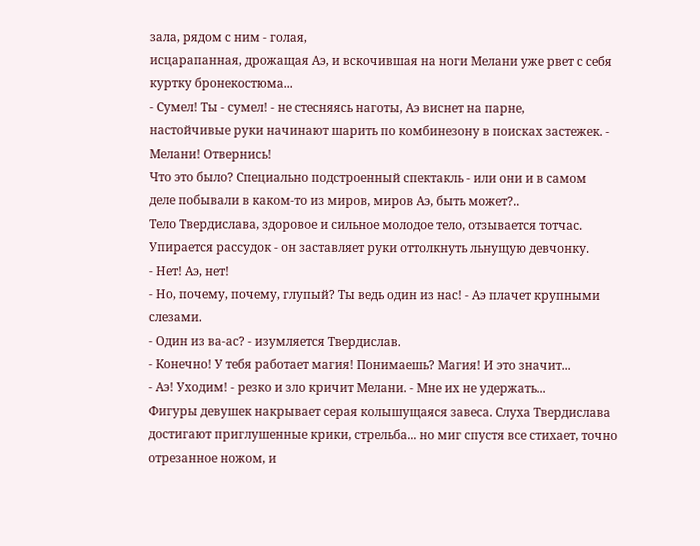зала, рядом с ним - голая,
исцарапанная, дрожащая Аэ, и вскочившая на ноги Мелани уже рвет с себя
куртку бронекостюма...
- Сумел! Ты - сумел! - не стесняясь наготы, Аэ виснет на парне,
настойчивые руки начинают шарить по комбинезону в поисках застежек. -
Мелани! Отвернись!
Что это было? Специально подстроенный спектакль - или они и в самом
деле побывали в каком-то из миров, миров Аэ, быть может?..
Тело Твердислава, здоровое и сильное молодое тело, отзывается тотчас.
Упирается рассудок - он заставляет руки оттолкнуть льнущую девчонку.
- Нет! Аэ, нет!
- Но, почему, почему, глупый? Ты ведь один из нас! - Аэ плачет крупными
слезами.
- Один из ва-ас? - изумляется Твердислав.
- Конечно! У тебя работает магия! Понимаешь? Магия! И это значит...
- Аэ! Уходим! - резко и зло кричит Мелани. - Мне их не удержать...
Фигуры девушек накрывает серая колышущаяся завеса. Слуха Твердислава
достигают приглушенные крики, стрельба... но миг спустя все стихает, точно
отрезанное ножом, и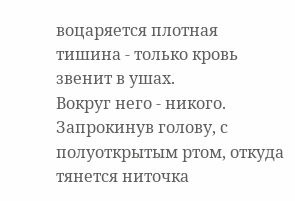воцаряется плотная тишина - только кровь звенит в ушах.
Вокруг него - никого. Запрокинув голову, с полуоткрытым ртом, откуда
тянется ниточка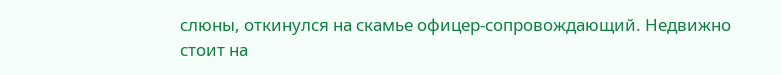слюны, откинулся на скамье офицер-сопровождающий. Недвижно
стоит на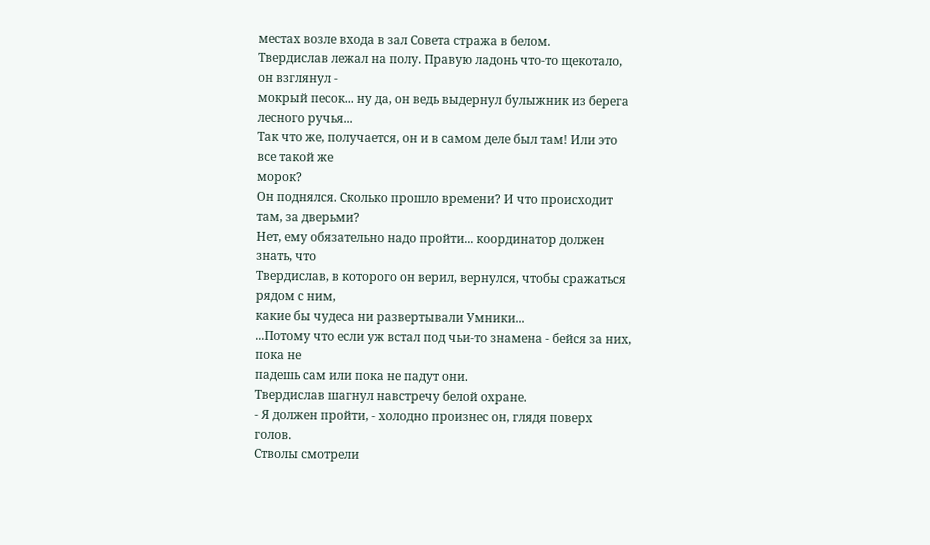местах возле входа в зал Совета стража в белом.
Твердислав лежал на полу. Правую ладонь что-то щекотало, он взглянул -
мокрый песок... ну да, он ведь выдернул булыжник из берега лесного ручья...
Так что же, получается, он и в самом деле был там! Или это все такой же
морок?
Он поднялся. Сколько прошло времени? И что происходит там, за дверьми?
Нет, ему обязательно надо пройти... координатор должен знать, что
Твердислав, в которого он верил, вернулся, чтобы сражаться рядом с ним,
какие бы чудеса ни развертывали Умники...
...Потому что если уж встал под чьи-то знамена - бейся за них, пока не
падешь сам или пока не падут они.
Твердислав шагнул навстречу белой охране.
- Я должен пройти, - холодно произнес он, глядя поверх голов.
Стволы смотрели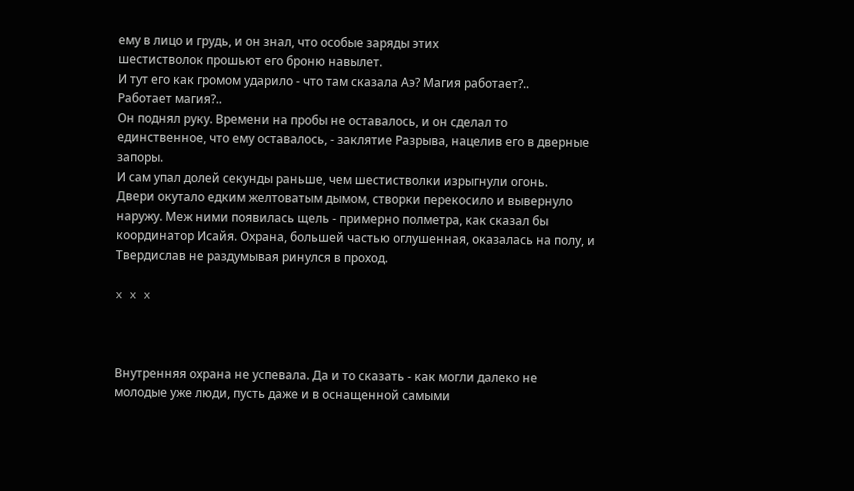ему в лицо и грудь, и он знал, что особые заряды этих
шестистволок прошьют его броню навылет.
И тут его как громом ударило - что там сказала Аэ? Магия работает?..
Работает магия?..
Он поднял руку. Времени на пробы не оставалось, и он сделал то
единственное, что ему оставалось, - заклятие Разрыва, нацелив его в дверные
запоры.
И сам упал долей секунды раньше, чем шестистволки изрыгнули огонь.
Двери окутало едким желтоватым дымом, створки перекосило и вывернуло
наружу. Меж ними появилась щель - примерно полметра, как сказал бы
координатор Исайя. Охрана, большей частью оглушенная, оказалась на полу, и
Твердислав не раздумывая ринулся в проход.

x x x



Внутренняя охрана не успевала. Да и то сказать - как могли далеко не
молодые уже люди, пусть даже и в оснащенной самыми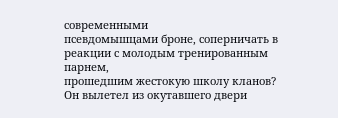современными
псевдомышцами броне, соперничать в реакции с молодым тренированным парнем,
прошедшим жестокую школу кланов?
Он вылетел из окутавшего двери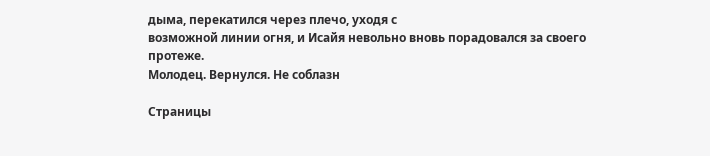дыма, перекатился через плечо, уходя с
возможной линии огня, и Исайя невольно вновь порадовался за своего протеже.
Молодец. Вернулся. Не соблазн

Страницы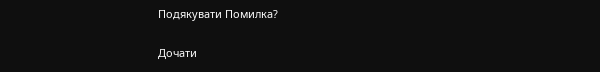Подякувати Помилка?

Дочати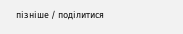пiзнiше / подiлитися